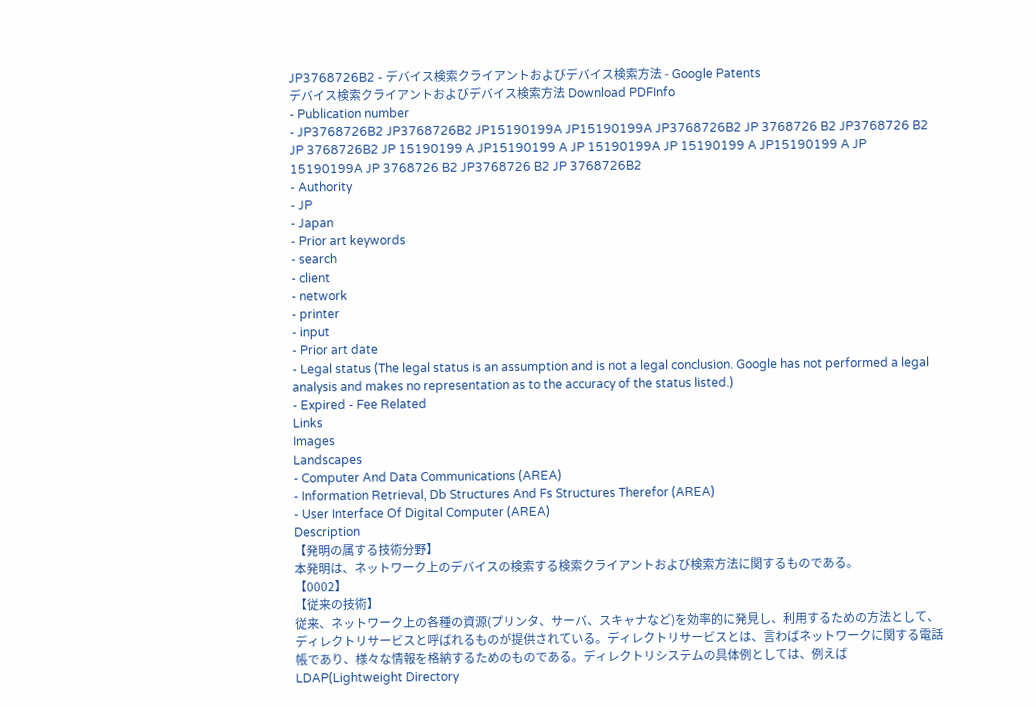JP3768726B2 - デバイス検索クライアントおよびデバイス検索方法 - Google Patents
デバイス検索クライアントおよびデバイス検索方法 Download PDFInfo
- Publication number
- JP3768726B2 JP3768726B2 JP15190199A JP15190199A JP3768726B2 JP 3768726 B2 JP3768726 B2 JP 3768726B2 JP 15190199 A JP15190199 A JP 15190199A JP 15190199 A JP15190199 A JP 15190199A JP 3768726 B2 JP3768726 B2 JP 3768726B2
- Authority
- JP
- Japan
- Prior art keywords
- search
- client
- network
- printer
- input
- Prior art date
- Legal status (The legal status is an assumption and is not a legal conclusion. Google has not performed a legal analysis and makes no representation as to the accuracy of the status listed.)
- Expired - Fee Related
Links
Images
Landscapes
- Computer And Data Communications (AREA)
- Information Retrieval, Db Structures And Fs Structures Therefor (AREA)
- User Interface Of Digital Computer (AREA)
Description
【発明の属する技術分野】
本発明は、ネットワーク上のデバイスの検索する検索クライアントおよび検索方法に関するものである。
【0002】
【従来の技術】
従来、ネットワーク上の各種の資源(プリンタ、サーバ、スキャナなど)を効率的に発見し、利用するための方法として、ディレクトリサービスと呼ばれるものが提供されている。ディレクトリサービスとは、言わばネットワークに関する電話帳であり、様々な情報を格納するためのものである。ディレクトリシステムの具体例としては、例えばLDAP(Lightweight Directory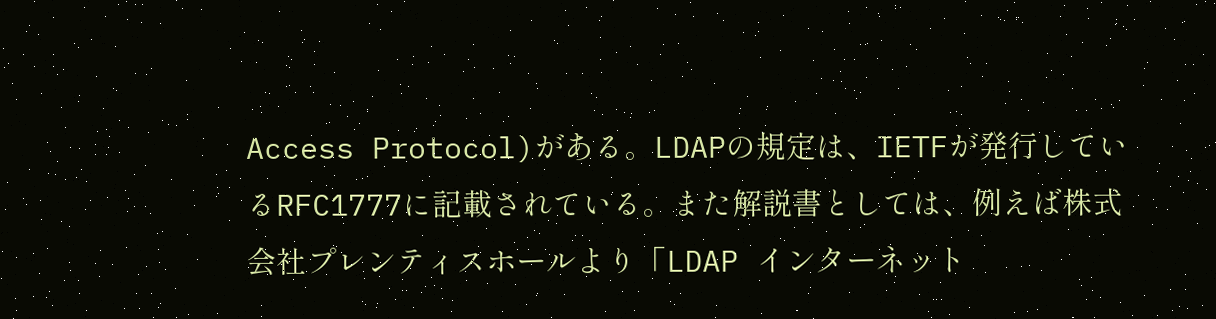Access Protocol)がある。LDAPの規定は、IETFが発行しているRFC1777に記載されている。また解説書としては、例えば株式会社プレンティスホールより「LDAP インターネット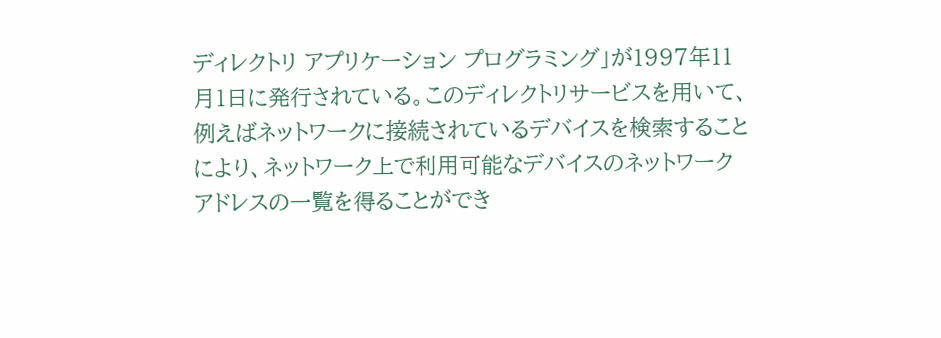ディレクトリ アプリケーション プログラミング」が1997年11月1日に発行されている。このディレクトリサービスを用いて、例えばネットワークに接続されているデバイスを検索することにより、ネットワーク上で利用可能なデバイスのネットワークアドレスの一覧を得ることができ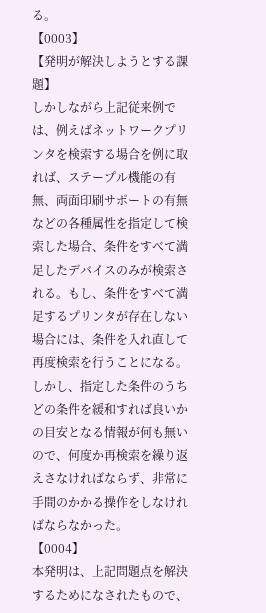る。
【0003】
【発明が解決しようとする課題】
しかしながら上記従来例では、例えばネットワークプリンタを検索する場合を例に取れば、ステープル機能の有無、両面印刷サポートの有無などの各種属性を指定して検索した場合、条件をすべて満足したデバイスのみが検索される。もし、条件をすべて満足するプリンタが存在しない場合には、条件を入れ直して再度検索を行うことになる。しかし、指定した条件のうちどの条件を緩和すれば良いかの目安となる情報が何も無いので、何度か再検索を繰り返えさなければならず、非常に手間のかかる操作をしなければならなかった。
【0004】
本発明は、上記問題点を解決するためになされたもので、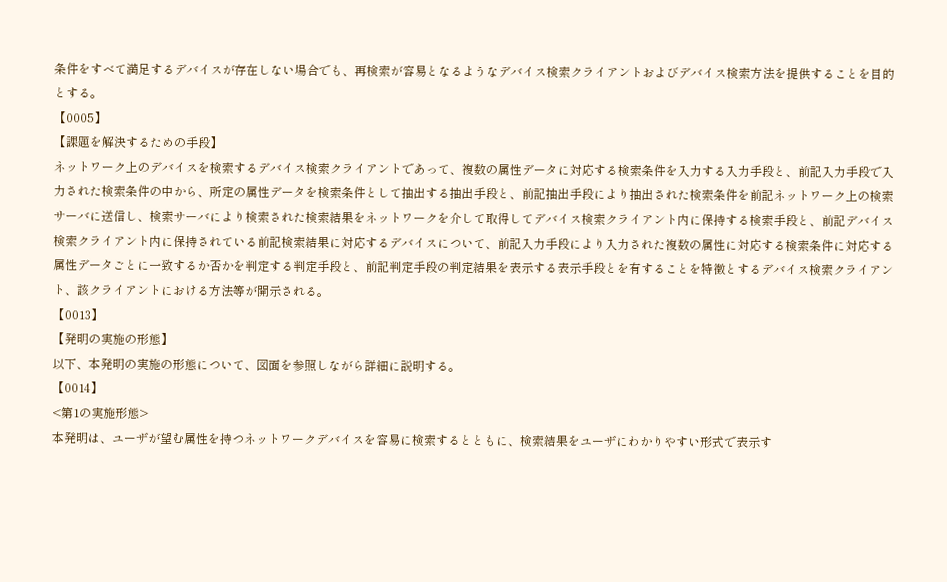条件をすべて満足するデバイスが存在しない場合でも、再検索が容易となるようなデバイス検索クライアントおよびデバイス検索方法を提供することを目的とする。
【0005】
【課題を解決するための手段】
ネットワーク上のデバイスを検索するデバイス検索クライアントであって、複数の属性データに対応する検索条件を入力する入力手段と、前記入力手段で入力された検索条件の中から、所定の属性データを検索条件として抽出する抽出手段と、前記抽出手段により抽出された検索条件を前記ネットワーク上の検索サーバに送信し、検索サーバにより検索された検索結果をネットワークを介して取得してデバイス検索クライアント内に保持する検索手段と、前記デバイス検索クライアント内に保持されている前記検索結果に対応するデバイスについて、前記入力手段により入力された複数の属性に対応する検索条件に対応する属性データごとに一致するか否かを判定する判定手段と、前記判定手段の判定結果を表示する表示手段とを有することを特徴とするデバイス検索クライアント、該クライアントにおける方法等が開示される。
【0013】
【発明の実施の形態】
以下、本発明の実施の形態について、図面を参照しながら詳細に説明する。
【0014】
<第1の実施形態>
本発明は、ユーザが望む属性を持つネットワークデバイスを容易に検索するとともに、検索結果をユーザにわかりやすい形式で表示す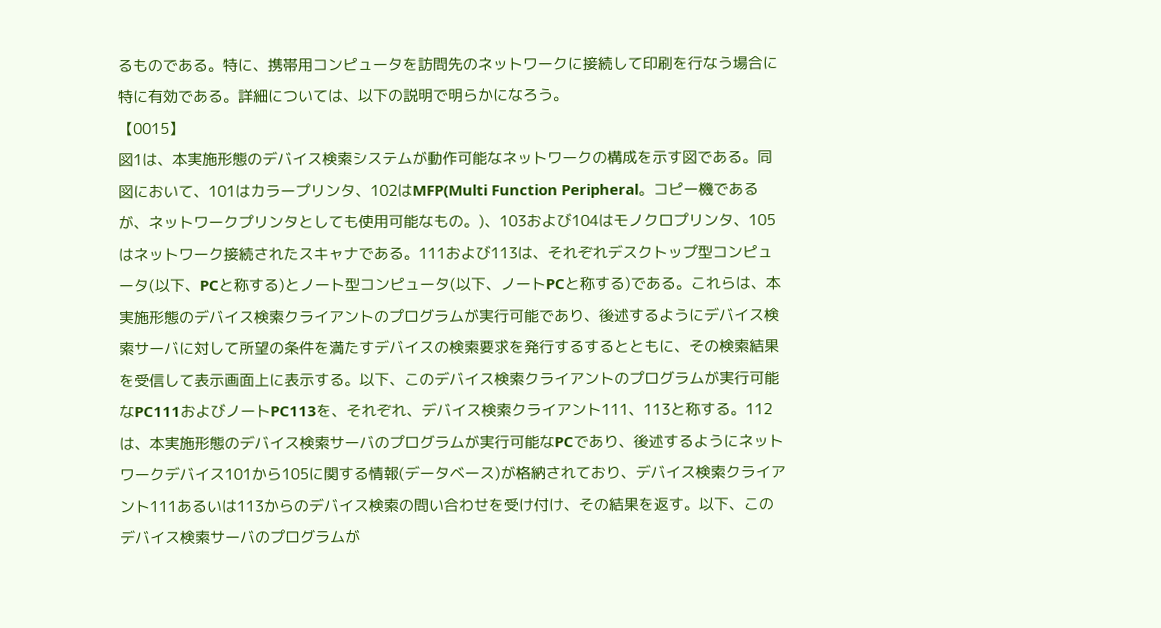るものである。特に、携帯用コンピュータを訪問先のネットワークに接続して印刷を行なう場合に特に有効である。詳細については、以下の説明で明らかになろう。
【0015】
図1は、本実施形態のデバイス検索システムが動作可能なネットワークの構成を示す図である。同図において、101はカラープリンタ、102はMFP(Multi Function Peripheral。コピー機であるが、ネットワークプリンタとしても使用可能なもの。)、103および104はモノクロプリンタ、105はネットワーク接続されたスキャナである。111および113は、それぞれデスクトップ型コンピュータ(以下、PCと称する)とノート型コンピュータ(以下、ノートPCと称する)である。これらは、本実施形態のデバイス検索クライアントのプログラムが実行可能であり、後述するようにデバイス検索サーバに対して所望の条件を満たすデバイスの検索要求を発行するするとともに、その検索結果を受信して表示画面上に表示する。以下、このデバイス検索クライアントのプログラムが実行可能なPC111およびノートPC113を、それぞれ、デバイス検索クライアント111、113と称する。112は、本実施形態のデバイス検索サーバのプログラムが実行可能なPCであり、後述するようにネットワークデバイス101から105に関する情報(データベース)が格納されており、デバイス検索クライアント111あるいは113からのデバイス検索の問い合わせを受け付け、その結果を返す。以下、このデバイス検索サーバのプログラムが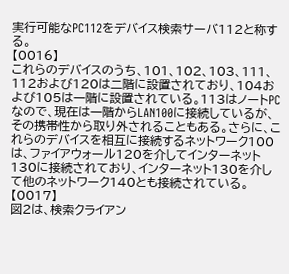実行可能なPC112をデバイス検索サーバ112と称する。
【0016】
これらのデバイスのうち、101、102、103、111、112および120は二階に設置されており、104および105は一階に設置されている。113はノートPCなので、現在は一階からLAN100に接続しているが、その携帯性から取り外されることもある。さらに、これらのデバイスを相互に接続するネットワーク100は、ファイアウォール120を介してインターネット130に接続されており、インターネット130を介して他のネットワーク140とも接続されている。
【0017】
図2は、検索クライアン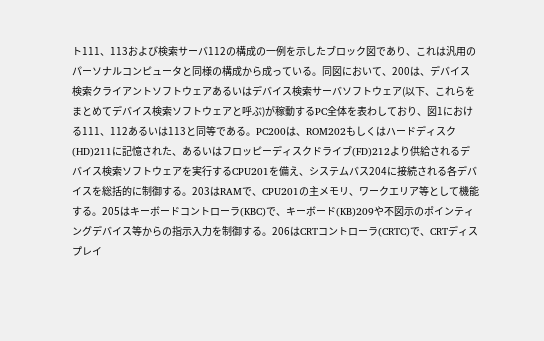ト111、113および検索サーバ112の構成の一例を示したブロック図であり、これは汎用のパーソナルコンピュータと同様の構成から成っている。同図において、200は、デバイス検索クライアントソフトウェアあるいはデバイス検索サーバソフトウェア(以下、これらをまとめてデバイス検索ソフトウェアと呼ぶ)が稼動するPC全体を表わしており、図1における111、112あるいは113と同等である。PC200は、ROM202もしくはハードディスク(HD)211に記憶された、あるいはフロッピーディスクドライブ(FD)212より供給されるデバイス検索ソフトウェアを実行するCPU201を備え、システムバス204に接続される各デバイスを総括的に制御する。203はRAMで、CPU201の主メモリ、ワークエリア等として機能する。205はキーボードコントローラ(KBC)で、キーボード(KB)209や不図示のポインティングデバイス等からの指示入力を制御する。206はCRTコントローラ(CRTC)で、CRTディスプレイ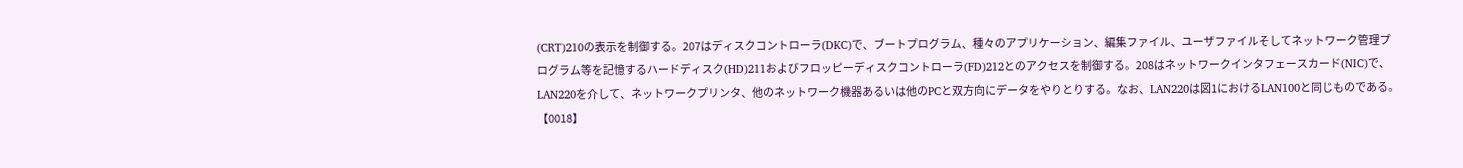(CRT)210の表示を制御する。207はディスクコントローラ(DKC)で、ブートプログラム、種々のアプリケーション、編集ファイル、ユーザファイルそしてネットワーク管理プログラム等を記憶するハードディスク(HD)211およびフロッピーディスクコントローラ(FD)212とのアクセスを制御する。208はネットワークインタフェースカード(NIC)で、LAN220を介して、ネットワークプリンタ、他のネットワーク機器あるいは他のPCと双方向にデータをやりとりする。なお、LAN220は図1におけるLAN100と同じものである。
【0018】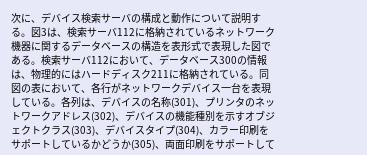次に、デバイス検索サーバの構成と動作について説明する。図3は、検索サーバ112に格納されているネットワーク機器に関するデータベースの構造を表形式で表現した図である。検索サーバ112において、データベース300の情報は、物理的にはハードディスク211に格納されている。同図の表において、各行がネットワークデバイス一台を表現している。各列は、デバイスの名称(301)、プリンタのネットワークアドレス(302)、デバイスの機能種別を示すオブジェクトクラス(303)、デバイスタイプ(304)、カラー印刷をサポートしているかどうか(305)、両面印刷をサポートして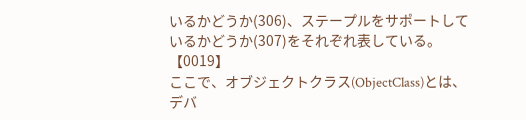いるかどうか(306)、ステープルをサポートしているかどうか(307)をそれぞれ表している。
【0019】
ここで、オブジェクトクラス(ObjectClass)とは、デバ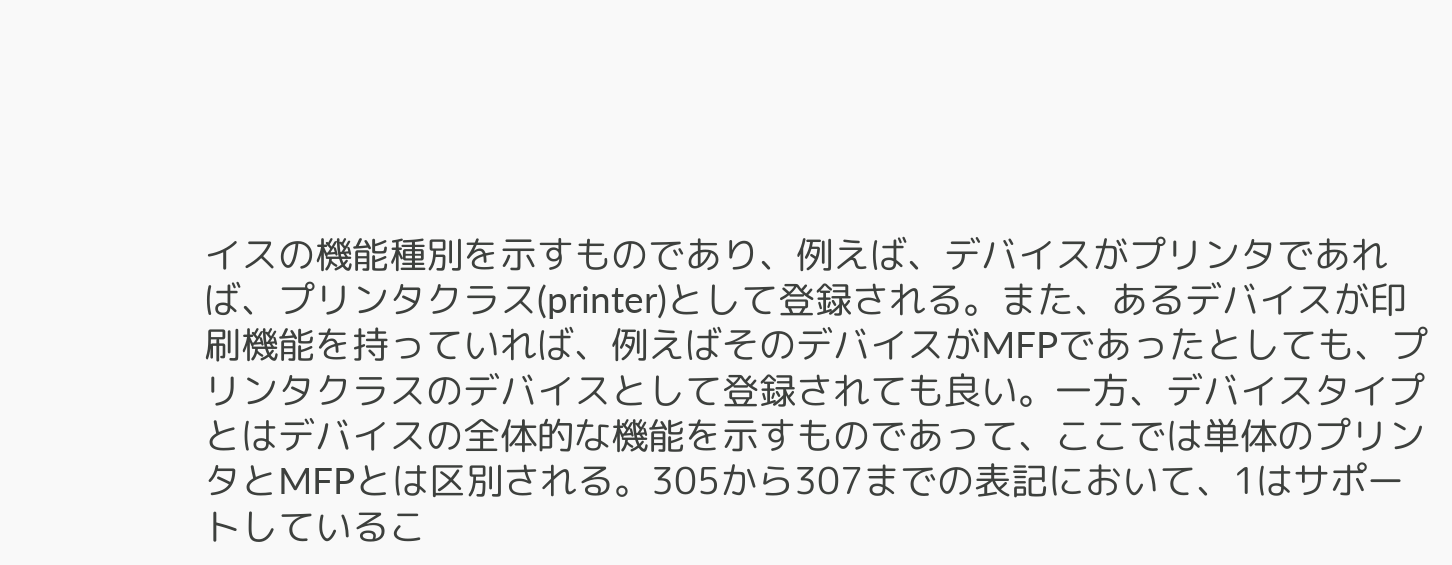イスの機能種別を示すものであり、例えば、デバイスがプリンタであれば、プリンタクラス(printer)として登録される。また、あるデバイスが印刷機能を持っていれば、例えばそのデバイスがMFPであったとしても、プリンタクラスのデバイスとして登録されても良い。一方、デバイスタイプとはデバイスの全体的な機能を示すものであって、ここでは単体のプリンタとMFPとは区別される。305から307までの表記において、1はサポートしているこ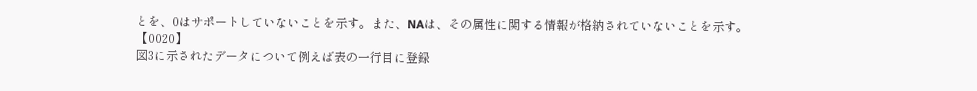とを、0はサポートしていないことを示す。また、NAは、その属性に関する情報が格納されていないことを示す。
【0020】
図3に示されたデータについて例えば表の一行目に登録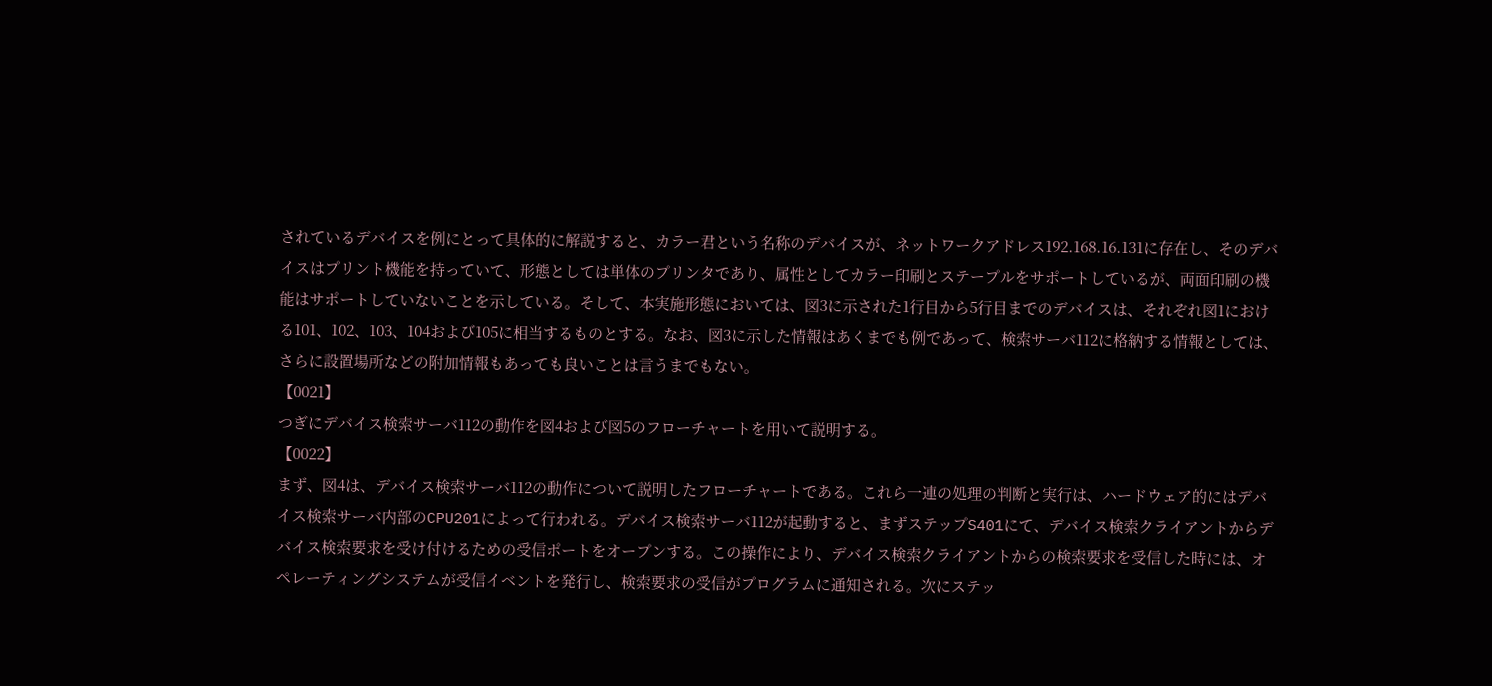されているデバイスを例にとって具体的に解説すると、カラー君という名称のデバイスが、ネットワークアドレス192.168.16.131に存在し、そのデバイスはプリント機能を持っていて、形態としては単体のプリンタであり、属性としてカラー印刷とステープルをサポートしているが、両面印刷の機能はサポートしていないことを示している。そして、本実施形態においては、図3に示された1行目から5行目までのデバイスは、それぞれ図1における101、102、103、104および105に相当するものとする。なお、図3に示した情報はあくまでも例であって、検索サーバ112に格納する情報としては、さらに設置場所などの附加情報もあっても良いことは言うまでもない。
【0021】
つぎにデバイス検索サーバ112の動作を図4および図5のフローチャートを用いて説明する。
【0022】
まず、図4は、デバイス検索サーバ112の動作について説明したフローチャートである。これら一連の処理の判断と実行は、ハードウェア的にはデバイス検索サーバ内部のCPU201によって行われる。デバイス検索サーバ112が起動すると、まずステップS401にて、デバイス検索クライアントからデバイス検索要求を受け付けるための受信ポートをオープンする。この操作により、デバイス検索クライアントからの検索要求を受信した時には、オペレーティングシステムが受信イベントを発行し、検索要求の受信がプログラムに通知される。次にステッ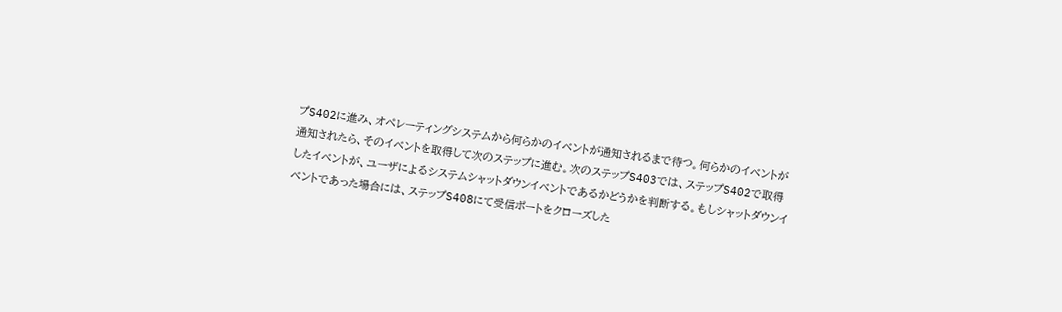プS402に進み、オペレーティングシステムから何らかのイベントが通知されるまで待つ。何らかのイベントが通知されたら、そのイベントを取得して次のステップに進む。次のステップS403では、ステップS402で取得したイベントが、ユーザによるシステムシャットダウンイベントであるかどうかを判断する。もしシャットダウンイベントであった場合には、ステップS408にて受信ポートをクローズした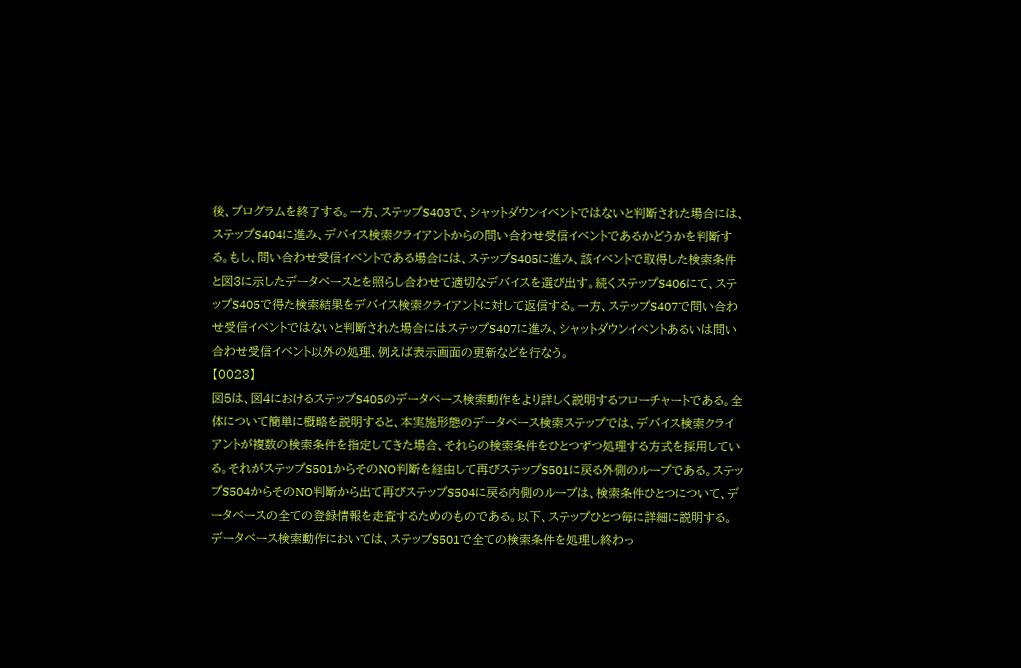後、プログラムを終了する。一方、ステップS403で、シャットダウンイベントではないと判断された場合には、ステップS404に進み、デバイス検索クライアントからの問い合わせ受信イベントであるかどうかを判断する。もし、問い合わせ受信イベントである場合には、ステップS405に進み、該イベントで取得した検索条件と図3に示したデータベースとを照らし合わせて適切なデバイスを選び出す。続くステップS406にて、ステップS405で得た検索結果をデバイス検索クライアントに対して返信する。一方、ステップS407で問い合わせ受信イベントではないと判断された場合にはステップS407に進み、シャットダウンイベントあるいは問い合わせ受信イベント以外の処理、例えば表示画面の更新などを行なう。
【0023】
図5は、図4におけるステップS405のデータベース検索動作をより詳しく説明するフローチャートである。全体について簡単に概略を説明すると、本実施形態のデータベース検索ステップでは、デバイス検索クライアントが複数の検索条件を指定してきた場合、それらの検索条件をひとつずつ処理する方式を採用している。それがステップS501からそのNO判断を経由して再びステップS501に戻る外側のループである。ステップS504からそのNO判断から出て再びステップS504に戻る内側のループは、検索条件ひとつについて、データベースの全ての登録情報を走査するためのものである。以下、ステップひとつ毎に詳細に説明する。データベース検索動作においては、ステップS501で全ての検索条件を処理し終わっ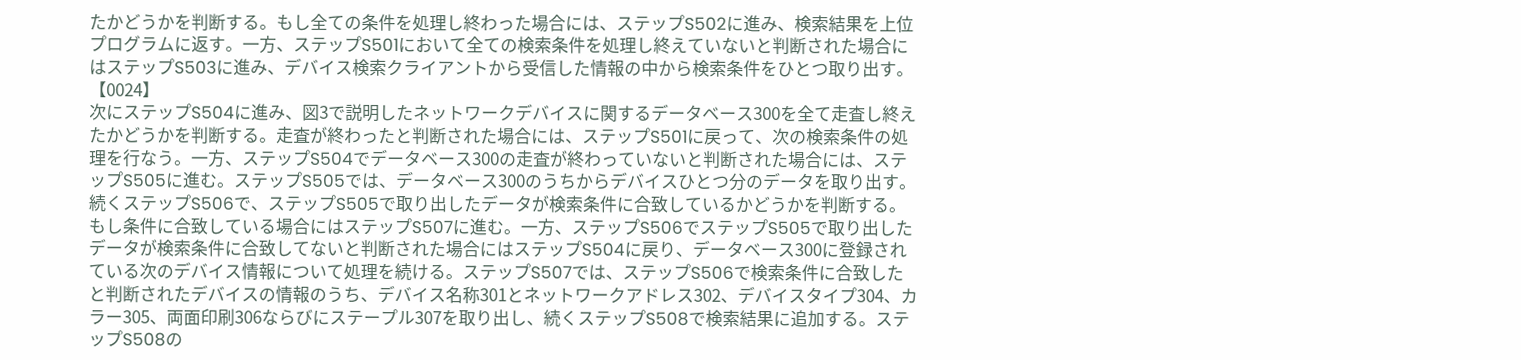たかどうかを判断する。もし全ての条件を処理し終わった場合には、ステップS502に進み、検索結果を上位プログラムに返す。一方、ステップS501において全ての検索条件を処理し終えていないと判断された場合にはステップS503に進み、デバイス検索クライアントから受信した情報の中から検索条件をひとつ取り出す。
【0024】
次にステップS504に進み、図3で説明したネットワークデバイスに関するデータベース300を全て走査し終えたかどうかを判断する。走査が終わったと判断された場合には、ステップS501に戻って、次の検索条件の処理を行なう。一方、ステップS504でデータベース300の走査が終わっていないと判断された場合には、ステップS505に進む。ステップS505では、データベース300のうちからデバイスひとつ分のデータを取り出す。続くステップS506で、ステップS505で取り出したデータが検索条件に合致しているかどうかを判断する。もし条件に合致している場合にはステップS507に進む。一方、ステップS506でステップS505で取り出したデータが検索条件に合致してないと判断された場合にはステップS504に戻り、データベース300に登録されている次のデバイス情報について処理を続ける。ステップS507では、ステップS506で検索条件に合致したと判断されたデバイスの情報のうち、デバイス名称301とネットワークアドレス302、デバイスタイプ304、カラー305、両面印刷306ならびにステープル307を取り出し、続くステップS508で検索結果に追加する。ステップS508の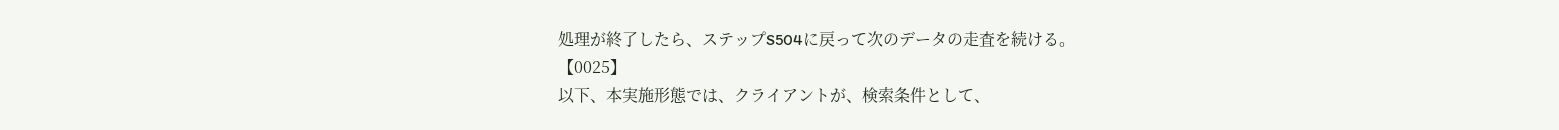処理が終了したら、ステップS504に戻って次のデータの走査を続ける。
【0025】
以下、本実施形態では、クライアントが、検索条件として、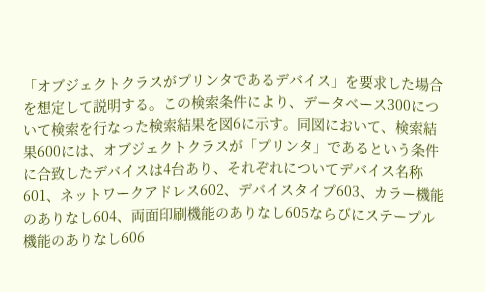「オブジェクトクラスがプリンタであるデバイス」を要求した場合を想定して説明する。この検索条件により、データベース300について検索を行なった検索結果を図6に示す。同図において、検索結果600には、オブジェクトクラスが「プリンタ」であるという条件に合致したデバイスは4台あり、それぞれについてデバイス名称601、ネットワークアドレス602、デバイスタイプ603、カラー機能のありなし604、両面印刷機能のありなし605ならびにステープル機能のありなし606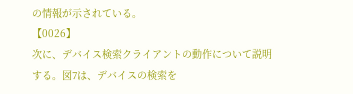の情報が示されている。
【0026】
次に、デバイス検索クライアントの動作について説明する。図7は、デバイスの検索を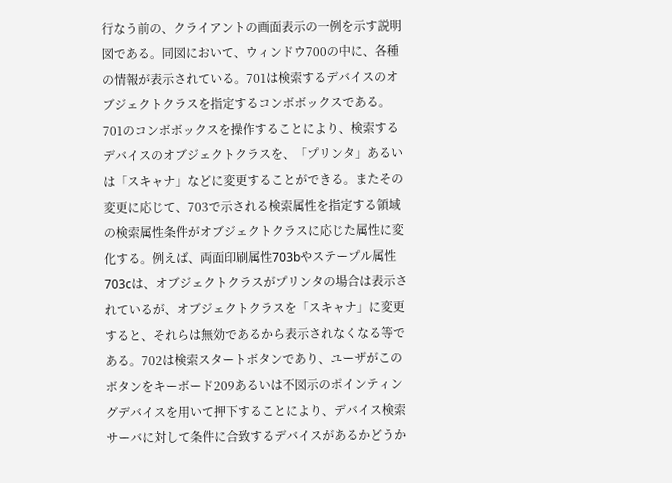行なう前の、クライアントの画面表示の一例を示す説明図である。同図において、ウィンドウ700の中に、各種の情報が表示されている。701は検索するデバイスのオブジェクトクラスを指定するコンボボックスである。701のコンボボックスを操作することにより、検索するデバイスのオブジェクトクラスを、「プリンタ」あるいは「スキャナ」などに変更することができる。またその変更に応じて、703で示される検索属性を指定する領域の検索属性条件がオブジェクトクラスに応じた属性に変化する。例えば、両面印刷属性703bやステープル属性703cは、オブジェクトクラスがプリンタの場合は表示されているが、オブジェクトクラスを「スキャナ」に変更すると、それらは無効であるから表示されなくなる等である。702は検索スタートボタンであり、ユーザがこのボタンをキーボード209あるいは不図示のポインティングデバイスを用いて押下することにより、デバイス検索サーバに対して条件に合致するデバイスがあるかどうか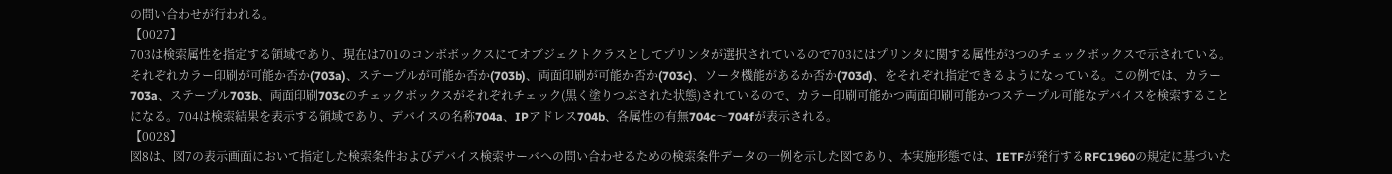の問い合わせが行われる。
【0027】
703は検索属性を指定する領域であり、現在は701のコンボボックスにてオブジェクトクラスとしてプリンタが選択されているので703にはプリンタに関する属性が3つのチェックボックスで示されている。それぞれカラー印刷が可能か否か(703a)、ステープルが可能か否か(703b)、両面印刷が可能か否か(703c)、ソータ機能があるか否か(703d)、をそれぞれ指定できるようになっている。この例では、カラー703a、ステープル703b、両面印刷703cのチェックボックスがそれぞれチェック(黒く塗りつぶされた状態)されているので、カラー印刷可能かつ両面印刷可能かつステープル可能なデバイスを検索することになる。704は検索結果を表示する領域であり、デバイスの名称704a、IPアドレス704b、各属性の有無704c〜704fが表示される。
【0028】
図8は、図7の表示画面において指定した検索条件およびデバイス検索サーバへの問い合わせるための検索条件データの一例を示した図であり、本実施形態では、IETFが発行するRFC1960の規定に基づいた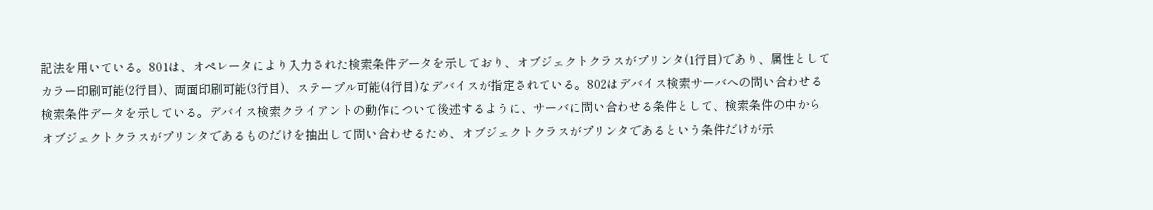記法を用いている。801は、オペレータにより入力された検索条件データを示しており、オブジェクトクラスがプリンタ(1行目)であり、属性としてカラー印刷可能(2行目)、両面印刷可能(3行目)、ステープル可能(4行目)なデバイスが指定されている。802はデバイス検索サーバへの問い合わせる検索条件データを示している。デバイス検索クライアントの動作について後述するように、サーバに問い合わせる条件として、検索条件の中からオブジェクトクラスがプリンタであるものだけを抽出して問い合わせるため、オブジェクトクラスがプリンタであるという条件だけが示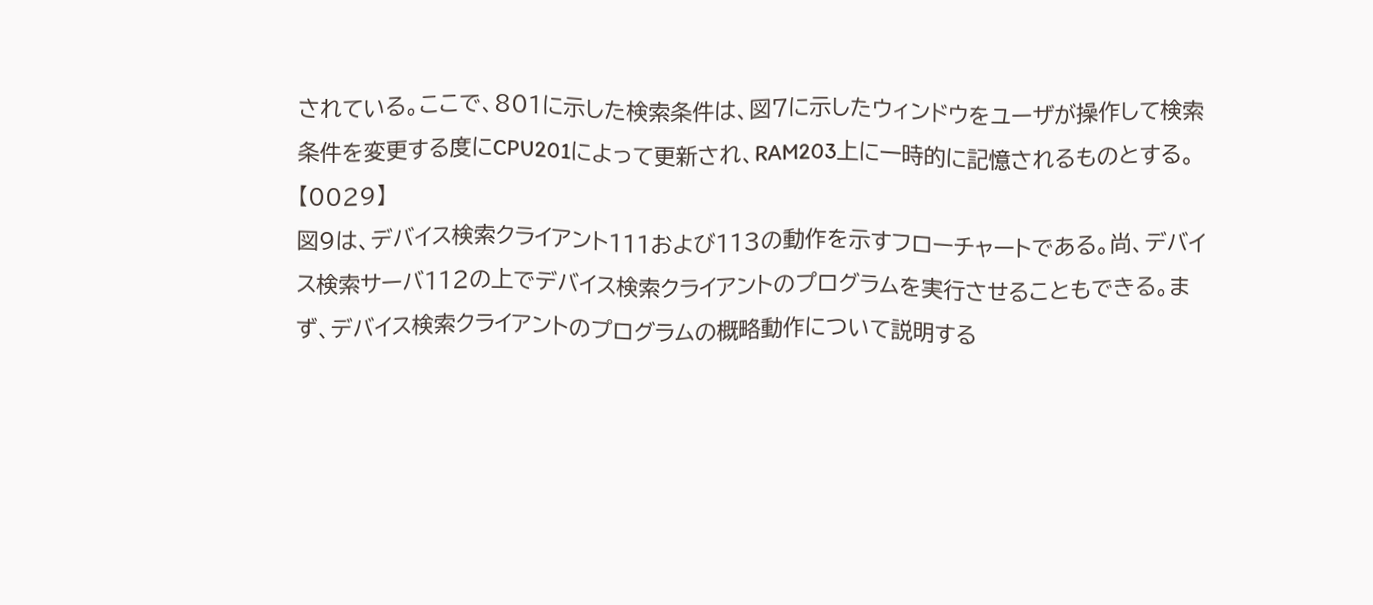されている。ここで、801に示した検索条件は、図7に示したウィンドウをユーザが操作して検索条件を変更する度にCPU201によって更新され、RAM203上に一時的に記憶されるものとする。
【0029】
図9は、デバイス検索クライアント111および113の動作を示すフローチャートである。尚、デバイス検索サーバ112の上でデバイス検索クライアントのプログラムを実行させることもできる。まず、デバイス検索クライアントのプログラムの概略動作について説明する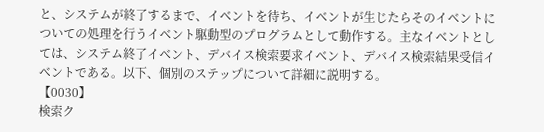と、システムが終了するまで、イベントを待ち、イベントが生じたらそのイベントについての処理を行うイベント駆動型のプログラムとして動作する。主なイベントとしては、システム終了イベント、デバイス検索要求イベント、デバイス検索結果受信イベントである。以下、個別のステップについて詳細に説明する。
【0030】
検索ク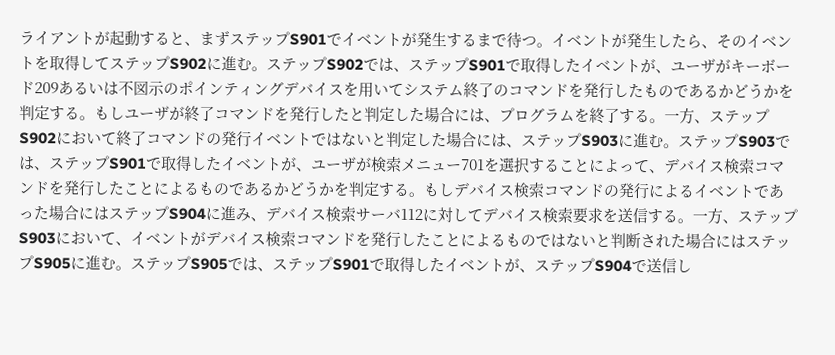ライアントが起動すると、まずステップS901でイベントが発生するまで待つ。イベントが発生したら、そのイベントを取得してステップS902に進む。ステップS902では、ステップS901で取得したイベントが、ユーザがキーボード209あるいは不図示のポインティングデバイスを用いてシステム終了のコマンドを発行したものであるかどうかを判定する。もしユーザが終了コマンドを発行したと判定した場合には、プログラムを終了する。一方、ステップS902において終了コマンドの発行イベントではないと判定した場合には、ステップS903に進む。ステップS903では、ステップS901で取得したイベントが、ユーザが検索メニュー701を選択することによって、デバイス検索コマンドを発行したことによるものであるかどうかを判定する。もしデバイス検索コマンドの発行によるイベントであった場合にはステップS904に進み、デバイス検索サーバ112に対してデバイス検索要求を送信する。一方、ステップS903において、イベントがデバイス検索コマンドを発行したことによるものではないと判断された場合にはステップS905に進む。ステップS905では、ステップS901で取得したイベントが、ステップS904で送信し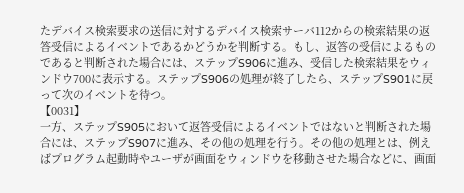たデバイス検索要求の送信に対するデバイス検索サーバ112からの検索結果の返答受信によるイベントであるかどうかを判断する。もし、返答の受信によるものであると判断された場合には、ステップS906に進み、受信した検索結果をウィンドウ700に表示する。ステップS906の処理が終了したら、ステップS901に戻って次のイベントを待つ。
【0031】
一方、ステップS905において返答受信によるイベントではないと判断された場合には、ステップS907に進み、その他の処理を行う。その他の処理とは、例えばプログラム起動時やユーザが画面をウィンドウを移動させた場合などに、画面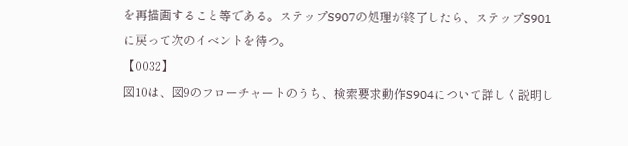を再描画すること等である。ステップS907の処理が終了したら、ステップS901に戻って次のイベントを待つ。
【0032】
図10は、図9のフローチャートのうち、検索要求動作S904について詳しく説明し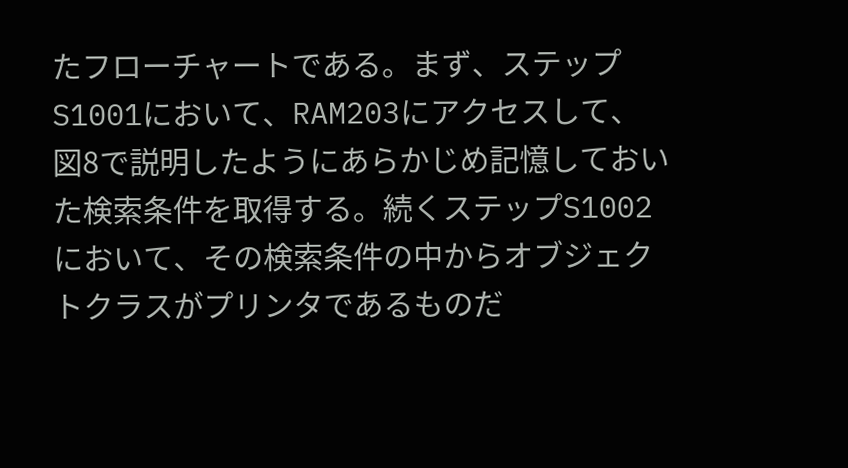たフローチャートである。まず、ステップS1001において、RAM203にアクセスして、図8で説明したようにあらかじめ記憶しておいた検索条件を取得する。続くステップS1002において、その検索条件の中からオブジェクトクラスがプリンタであるものだ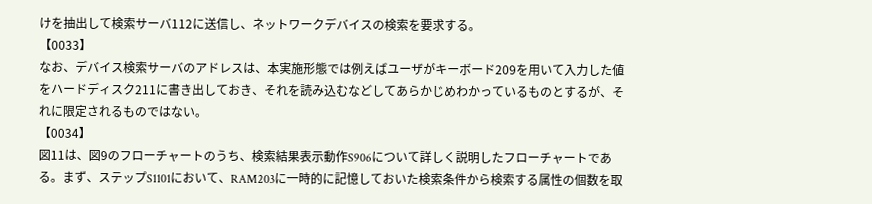けを抽出して検索サーバ112に送信し、ネットワークデバイスの検索を要求する。
【0033】
なお、デバイス検索サーバのアドレスは、本実施形態では例えばユーザがキーボード209を用いて入力した値をハードディスク211に書き出しておき、それを読み込むなどしてあらかじめわかっているものとするが、それに限定されるものではない。
【0034】
図11は、図9のフローチャートのうち、検索結果表示動作S906について詳しく説明したフローチャートである。まず、ステップS1101において、RAM203に一時的に記憶しておいた検索条件から検索する属性の個数を取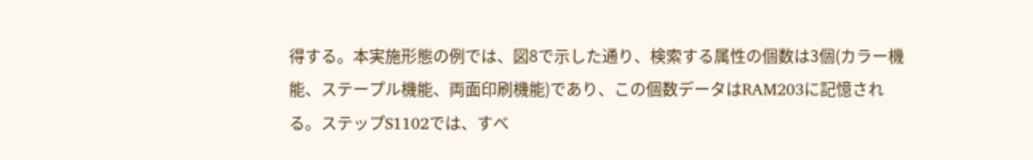得する。本実施形態の例では、図8で示した通り、検索する属性の個数は3個(カラー機能、ステープル機能、両面印刷機能)であり、この個数データはRAM203に記憶される。ステップS1102では、すべ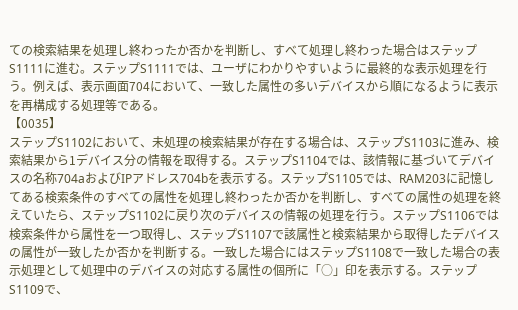ての検索結果を処理し終わったか否かを判断し、すべて処理し終わった場合はステップS1111に進む。ステップS1111では、ユーザにわかりやすいように最終的な表示処理を行う。例えば、表示画面704において、一致した属性の多いデバイスから順になるように表示を再構成する処理等である。
【0035】
ステップS1102において、未処理の検索結果が存在する場合は、ステップS1103に進み、検索結果から1デバイス分の情報を取得する。ステップS1104では、該情報に基づいてデバイスの名称704aおよびIPアドレス704bを表示する。ステップS1105では、RAM203に記憶してある検索条件のすべての属性を処理し終わったか否かを判断し、すべての属性の処理を終えていたら、ステップS1102に戻り次のデバイスの情報の処理を行う。ステップS1106では検索条件から属性を一つ取得し、ステップS1107で該属性と検索結果から取得したデバイスの属性が一致したか否かを判断する。一致した場合にはステップS1108で一致した場合の表示処理として処理中のデバイスの対応する属性の個所に「○」印を表示する。ステップS1109で、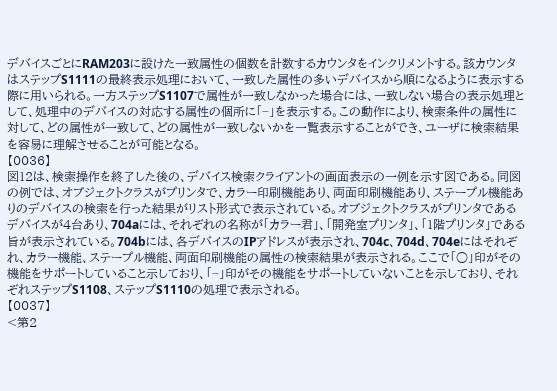デバイスごとにRAM203に設けた一致属性の個数を計数するカウンタをインクリメントする。該カウンタはステップS1111の最終表示処理において、一致した属性の多いデバイスから順になるように表示する際に用いられる。一方ステップS1107で属性が一致しなかった場合には、一致しない場合の表示処理として、処理中のデバイスの対応する属性の個所に「−」を表示する。この動作により、検索条件の属性に対して、どの属性が一致して、どの属性が一致しないかを一覧表示することができ、ユーザに検索結果を容易に理解させることが可能となる。
【0036】
図12は、検索操作を終了した後の、デバイス検索クライアントの画面表示の一例を示す図である。同図の例では、オブジェクトクラスがプリンタで、カラー印刷機能あり、両面印刷機能あり、ステープル機能ありのデバイスの検索を行った結果がリスト形式で表示されている。オブジェクトクラスがプリンタであるデバイスが4台あり、704aには、それぞれの名称が「カラー君」、「開発室プリンタ」、「1階プリンタ」である旨が表示されている。704bには、各デバイスのIPアドレスが表示され、704c、704d、704eにはそれぞれ、カラー機能、ステープル機能、両面印刷機能の属性の検索結果が表示される。ここで「○」印がその機能をサポートしていること示しており、「−」印がその機能をサポートしていないことを示しており、それぞれステップS1108、ステップS1110の処理で表示される。
【0037】
<第2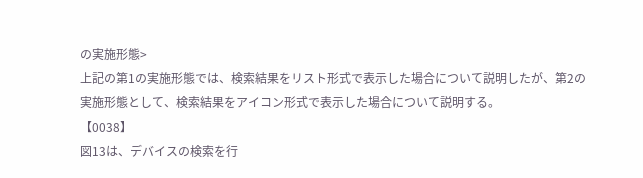の実施形態>
上記の第1の実施形態では、検索結果をリスト形式で表示した場合について説明したが、第2の実施形態として、検索結果をアイコン形式で表示した場合について説明する。
【0038】
図13は、デバイスの検索を行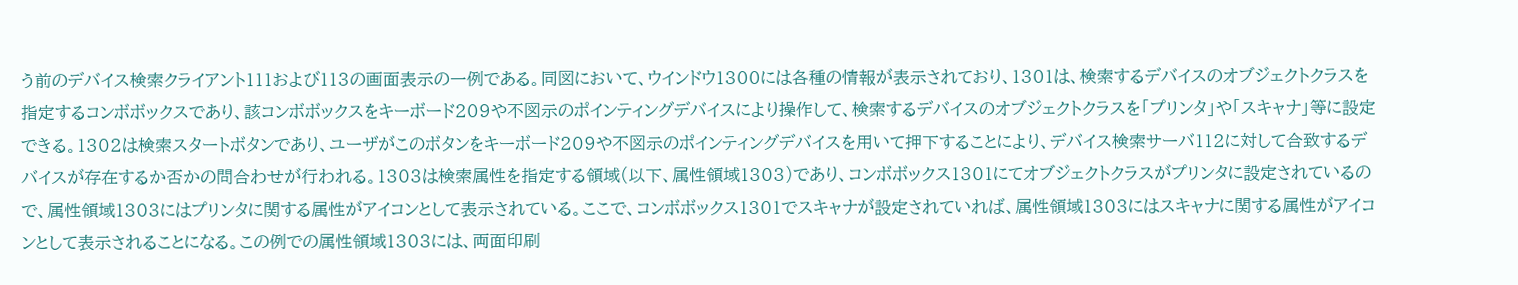う前のデバイス検索クライアント111および113の画面表示の一例である。同図において、ウインドウ1300には各種の情報が表示されており、1301は、検索するデバイスのオブジェクトクラスを指定するコンボボックスであり、該コンボボックスをキーボード209や不図示のポインティングデバイスにより操作して、検索するデバイスのオブジェクトクラスを「プリンタ」や「スキャナ」等に設定できる。1302は検索スタートボタンであり、ユーザがこのボタンをキーボード209や不図示のポインティングデバイスを用いて押下することにより、デバイス検索サーバ112に対して合致するデバイスが存在するか否かの問合わせが行われる。1303は検索属性を指定する領域(以下、属性領域1303)であり、コンボボックス1301にてオブジェクトクラスがプリンタに設定されているので、属性領域1303にはプリンタに関する属性がアイコンとして表示されている。ここで、コンボボックス1301でスキャナが設定されていれば、属性領域1303にはスキャナに関する属性がアイコンとして表示されることになる。この例での属性領域1303には、両面印刷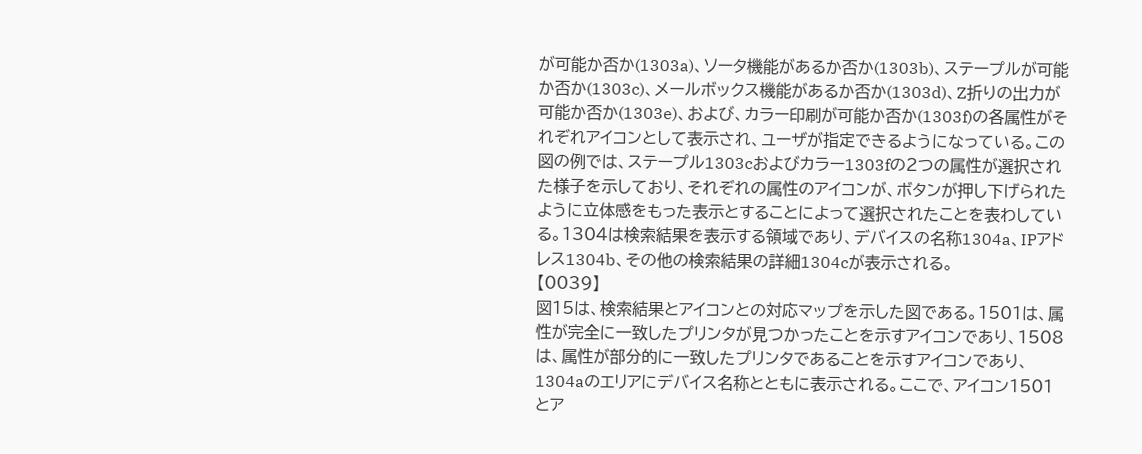が可能か否か(1303a)、ソータ機能があるか否か(1303b)、ステープルが可能か否か(1303c)、メールボックス機能があるか否か(1303d)、Z折りの出力が可能か否か(1303e)、および、カラー印刷が可能か否か(1303f)の各属性がそれぞれアイコンとして表示され、ユーザが指定できるようになっている。この図の例では、ステープル1303cおよびカラー1303fの2つの属性が選択された様子を示しており、それぞれの属性のアイコンが、ボタンが押し下げられたように立体感をもった表示とすることによって選択されたことを表わしている。1304は検索結果を表示する領域であり、デバイスの名称1304a、IPアドレス1304b、その他の検索結果の詳細1304cが表示される。
【0039】
図15は、検索結果とアイコンとの対応マップを示した図である。1501は、属性が完全に一致したプリンタが見つかったことを示すアイコンであり、1508は、属性が部分的に一致したプリンタであることを示すアイコンであり、1304aのエリアにデバイス名称とともに表示される。ここで、アイコン1501とア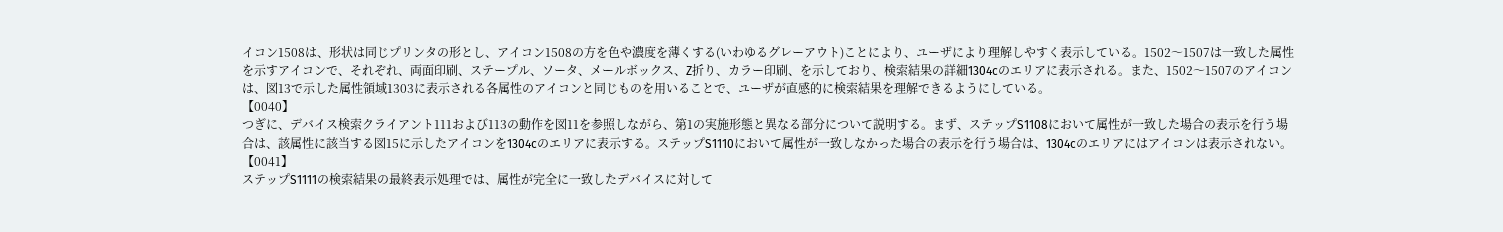イコン1508は、形状は同じプリンタの形とし、アイコン1508の方を色や濃度を薄くする(いわゆるグレーアウト)ことにより、ユーザにより理解しやすく表示している。1502〜1507は一致した属性を示すアイコンで、それぞれ、両面印刷、ステープル、ソータ、メールボックス、Z折り、カラー印刷、を示しており、検索結果の詳細1304cのエリアに表示される。また、1502〜1507のアイコンは、図13で示した属性領域1303に表示される各属性のアイコンと同じものを用いることで、ユーザが直感的に検索結果を理解できるようにしている。
【0040】
つぎに、デバイス検索クライアント111および113の動作を図11を参照しながら、第1の実施形態と異なる部分について説明する。まず、ステップS1108において属性が一致した場合の表示を行う場合は、該属性に該当する図15に示したアイコンを1304cのエリアに表示する。ステップS1110において属性が一致しなかった場合の表示を行う場合は、1304cのエリアにはアイコンは表示されない。
【0041】
ステップS1111の検索結果の最終表示処理では、属性が完全に一致したデバイスに対して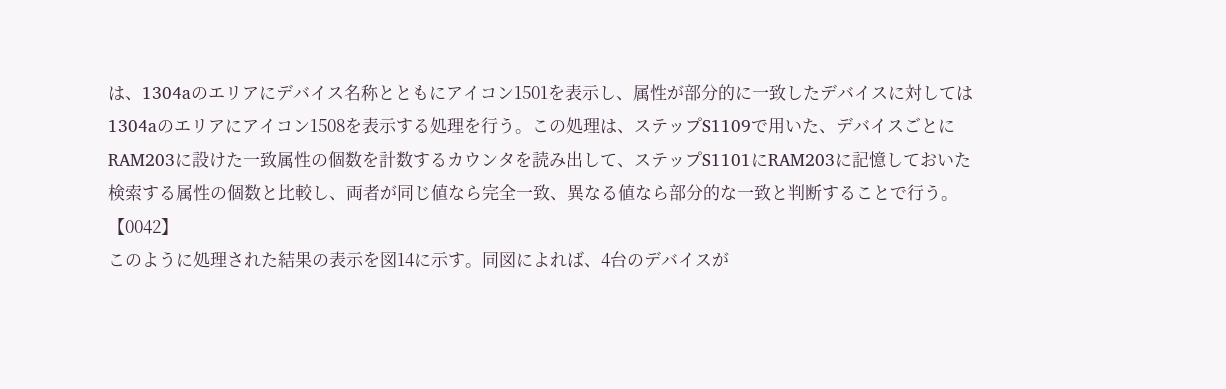は、1304aのエリアにデバイス名称とともにアイコン1501を表示し、属性が部分的に一致したデバイスに対しては1304aのエリアにアイコン1508を表示する処理を行う。この処理は、ステップS1109で用いた、デバイスごとにRAM203に設けた一致属性の個数を計数するカウンタを読み出して、ステップS1101にRAM203に記憶しておいた検索する属性の個数と比較し、両者が同じ値なら完全一致、異なる値なら部分的な一致と判断することで行う。
【0042】
このように処理された結果の表示を図14に示す。同図によれば、4台のデバイスが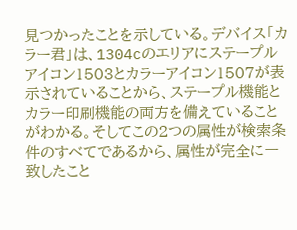見つかったことを示している。デバイス「カラー君」は、1304cのエリアにステープルアイコン1503とカラーアイコン1507が表示されていることから、ステープル機能とカラー印刷機能の両方を備えていることがわかる。そしてこの2つの属性が検索条件のすべてであるから、属性が完全に一致したこと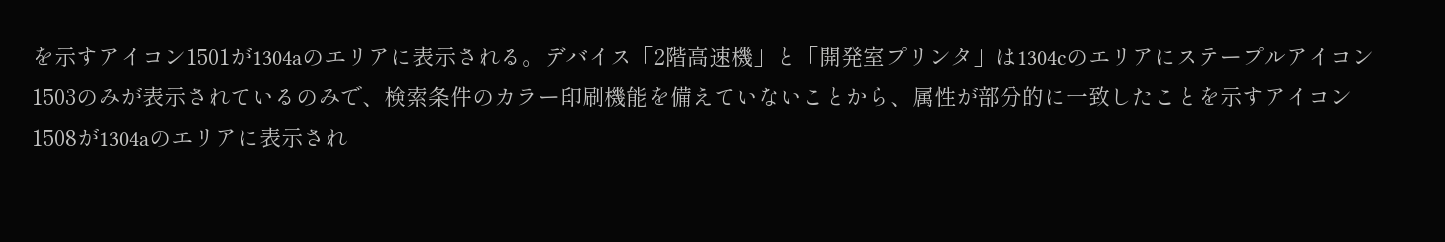を示すアイコン1501が1304aのエリアに表示される。デバイス「2階高速機」と「開発室プリンタ」は1304cのエリアにステープルアイコン1503のみが表示されているのみで、検索条件のカラー印刷機能を備えていないことから、属性が部分的に一致したことを示すアイコン1508が1304aのエリアに表示され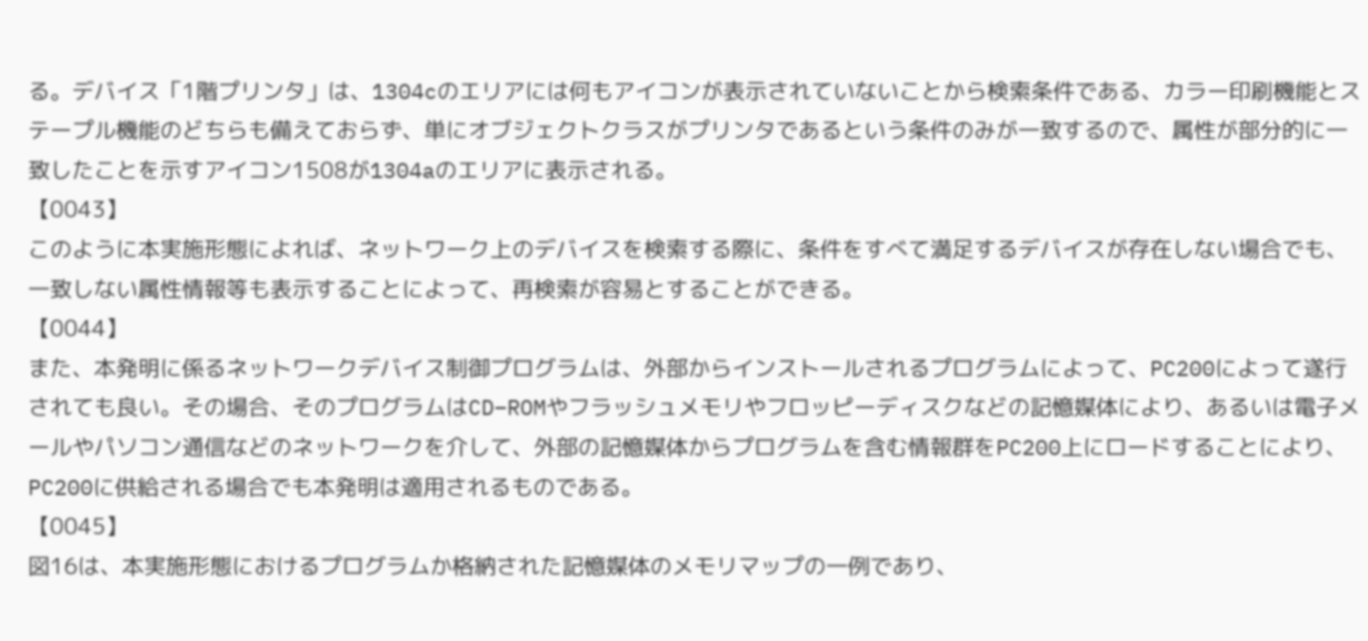る。デバイス「1階プリンタ」は、1304cのエリアには何もアイコンが表示されていないことから検索条件である、カラー印刷機能とステープル機能のどちらも備えておらず、単にオブジェクトクラスがプリンタであるという条件のみが一致するので、属性が部分的に一致したことを示すアイコン1508が1304aのエリアに表示される。
【0043】
このように本実施形態によれば、ネットワーク上のデバイスを検索する際に、条件をすべて満足するデバイスが存在しない場合でも、一致しない属性情報等も表示することによって、再検索が容易とすることができる。
【0044】
また、本発明に係るネットワークデバイス制御プログラムは、外部からインストールされるプログラムによって、PC200によって遂行されても良い。その場合、そのプログラムはCD−ROMやフラッシュメモリやフロッピーディスクなどの記憶媒体により、あるいは電子メールやパソコン通信などのネットワークを介して、外部の記憶媒体からプログラムを含む情報群をPC200上にロードすることにより、PC200に供給される場合でも本発明は適用されるものである。
【0045】
図16は、本実施形態におけるプログラムか格納された記憶媒体のメモリマップの一例であり、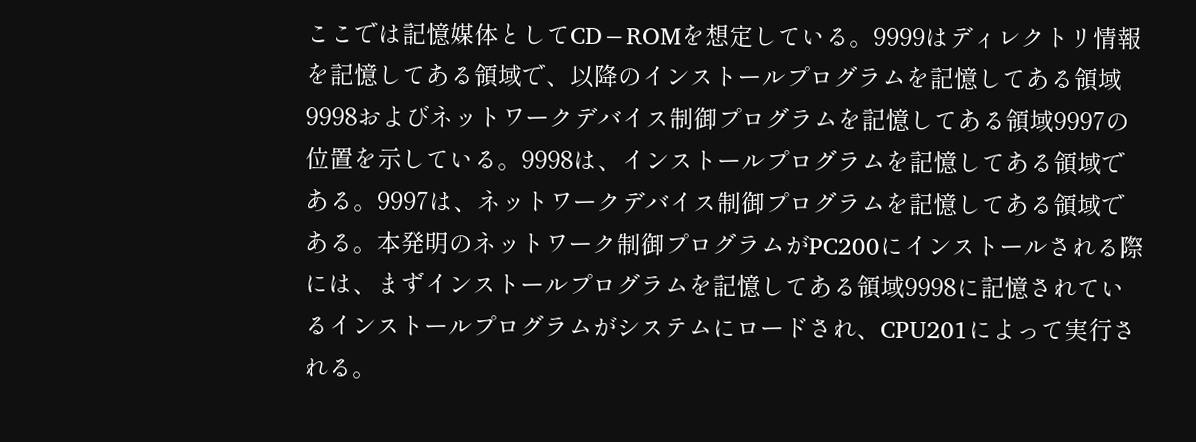ここでは記憶媒体としてCD−ROMを想定している。9999はディレクトリ情報を記憶してある領域で、以降のインストールプログラムを記憶してある領域9998およびネットワークデバイス制御プログラムを記憶してある領域9997の位置を示している。9998は、インストールプログラムを記憶してある領域である。9997は、ネットワークデバイス制御プログラムを記憶してある領域である。本発明のネットワーク制御プログラムがPC200にインストールされる際には、まずインストールプログラムを記憶してある領域9998に記憶されているインストールプログラムがシステムにロードされ、CPU201によって実行される。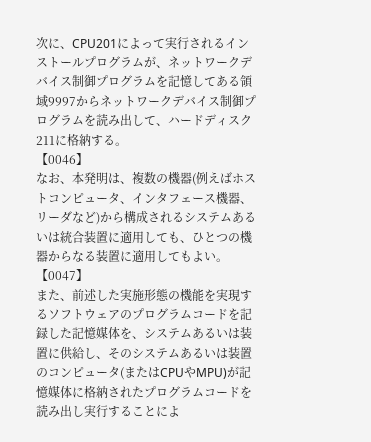次に、CPU201によって実行されるインストールプログラムが、ネットワークデバイス制御プログラムを記憶してある領域9997からネットワークデバイス制御プログラムを読み出して、ハードディスク211に格納する。
【0046】
なお、本発明は、複数の機器(例えばホストコンピュータ、インタフェース機器、リーダなど)から構成されるシステムあるいは統合装置に適用しても、ひとつの機器からなる装置に適用してもよい。
【0047】
また、前述した実施形態の機能を実現するソフトウェアのプログラムコードを記録した記憶媒体を、システムあるいは装置に供給し、そのシステムあるいは装置のコンピュータ(またはCPUやMPU)が記憶媒体に格納されたプログラムコードを読み出し実行することによ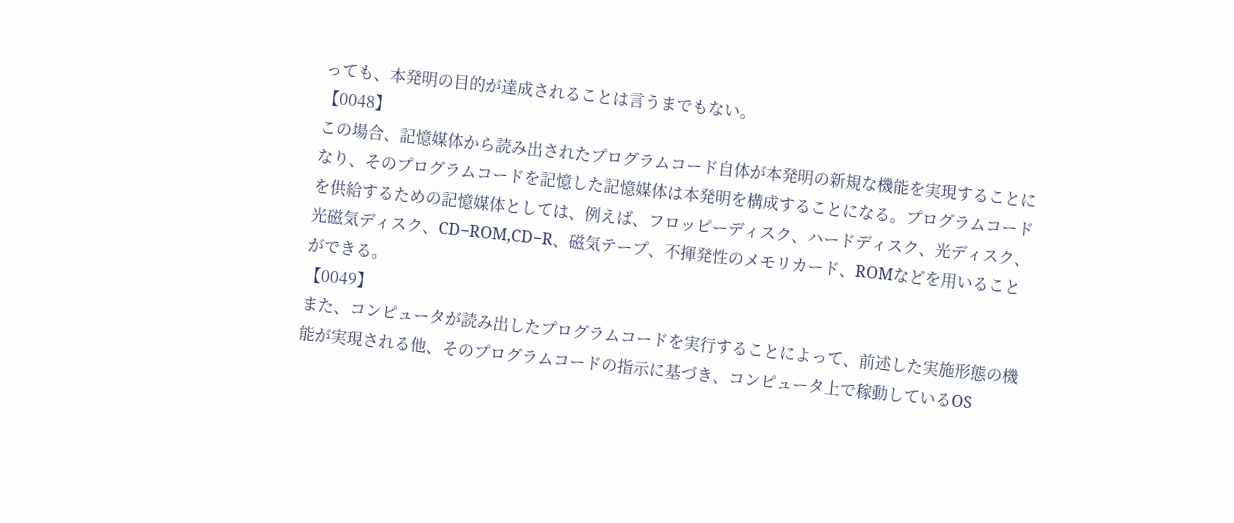っても、本発明の目的が達成されることは言うまでもない。
【0048】
この場合、記憶媒体から読み出されたプログラムコード自体が本発明の新規な機能を実現することになり、そのプログラムコードを記憶した記憶媒体は本発明を構成することになる。プログラムコードを供給するための記憶媒体としては、例えば、フロッピーディスク、ハードディスク、光ディスク、光磁気ディスク、CD−ROM,CD−R、磁気テープ、不揮発性のメモリカード、ROMなどを用いることができる。
【0049】
また、コンピュータが読み出したプログラムコードを実行することによって、前述した実施形態の機能が実現される他、そのプログラムコードの指示に基づき、コンピュータ上で稼動しているOS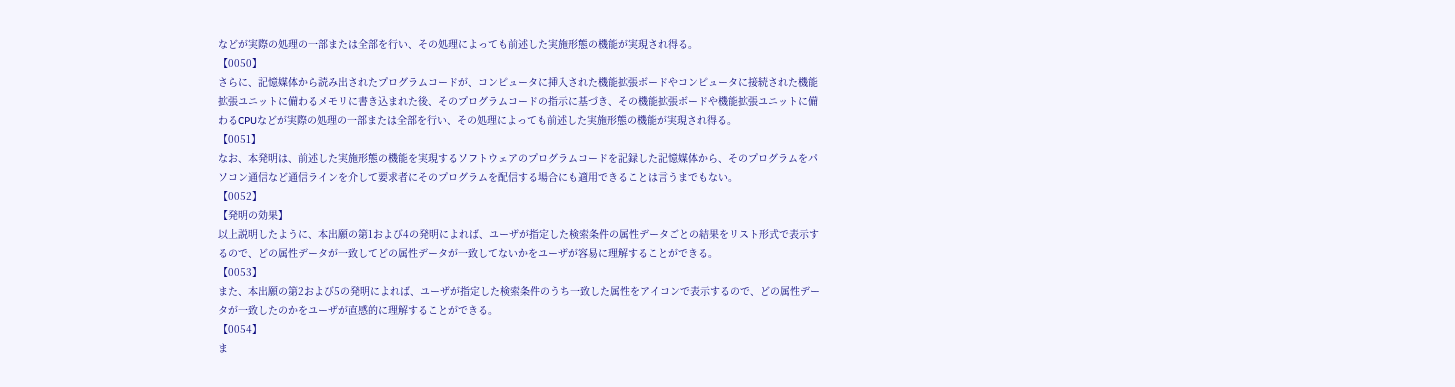などが実際の処理の一部または全部を行い、その処理によっても前述した実施形態の機能が実現され得る。
【0050】
さらに、記憶媒体から読み出されたプログラムコードが、コンピュータに挿入された機能拡張ボードやコンピュータに接続された機能拡張ユニットに備わるメモリに書き込まれた後、そのプログラムコードの指示に基づき、その機能拡張ボードや機能拡張ユニットに備わるCPUなどが実際の処理の一部または全部を行い、その処理によっても前述した実施形態の機能が実現され得る。
【0051】
なお、本発明は、前述した実施形態の機能を実現するソフトウェアのプログラムコードを記録した記憶媒体から、そのプログラムをパソコン通信など通信ラインを介して要求者にそのプログラムを配信する場合にも適用できることは言うまでもない。
【0052】
【発明の効果】
以上説明したように、本出願の第1および4の発明によれば、ユーザが指定した検索条件の属性データごとの結果をリスト形式で表示するので、どの属性データが一致してどの属性データが一致してないかをユーザが容易に理解することができる。
【0053】
また、本出願の第2および5の発明によれば、ユーザが指定した検索条件のうち一致した属性をアイコンで表示するので、どの属性データが一致したのかをユーザが直感的に理解することができる。
【0054】
ま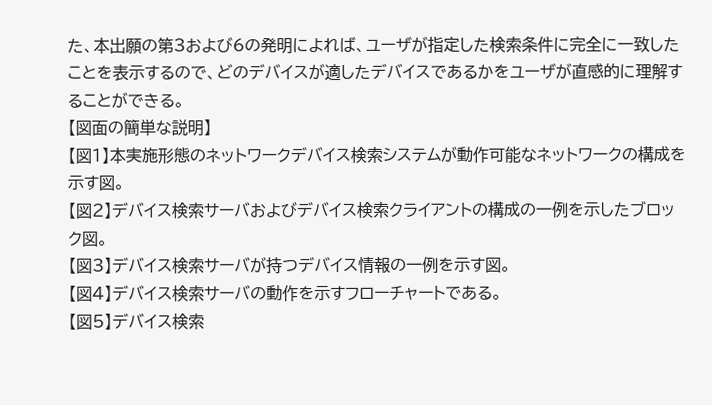た、本出願の第3および6の発明によれば、ユーザが指定した検索条件に完全に一致したことを表示するので、どのデバイスが適したデバイスであるかをユーザが直感的に理解することができる。
【図面の簡単な説明】
【図1】本実施形態のネットワークデバイス検索システムが動作可能なネットワークの構成を示す図。
【図2】デバイス検索サーバおよびデバイス検索クライアントの構成の一例を示したブロック図。
【図3】デバイス検索サーバが持つデバイス情報の一例を示す図。
【図4】デバイス検索サーバの動作を示すフローチャートである。
【図5】デバイス検索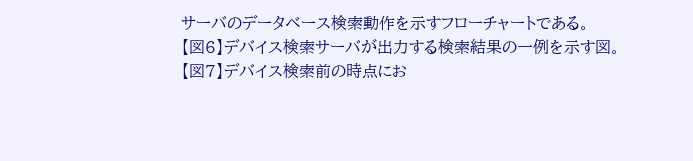サーバのデータベース検索動作を示すフローチャートである。
【図6】デバイス検索サーバが出力する検索結果の一例を示す図。
【図7】デバイス検索前の時点にお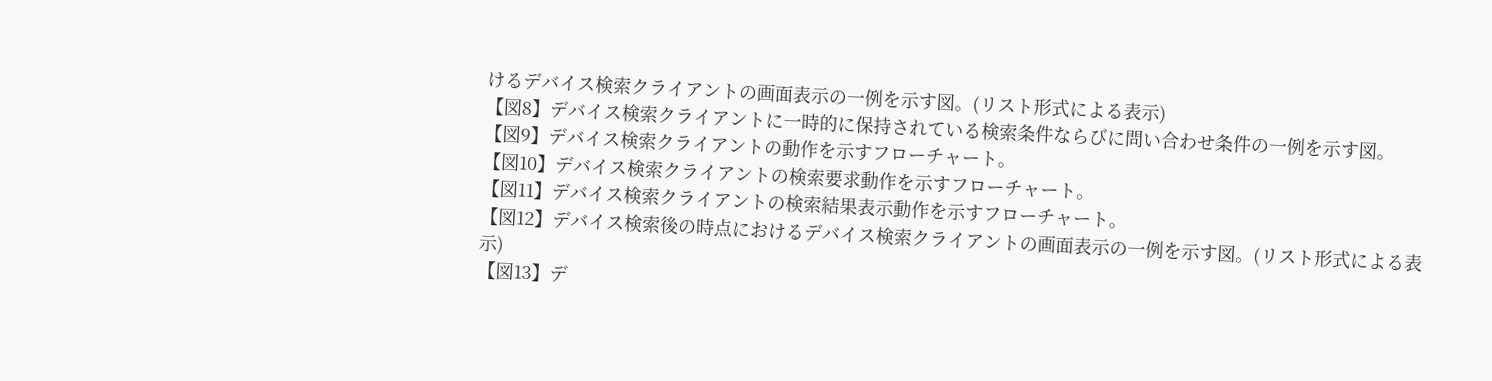けるデバイス検索クライアントの画面表示の一例を示す図。(リスト形式による表示)
【図8】デバイス検索クライアントに一時的に保持されている検索条件ならびに問い合わせ条件の一例を示す図。
【図9】デバイス検索クライアントの動作を示すフローチャート。
【図10】デバイス検索クライアントの検索要求動作を示すフローチャート。
【図11】デバイス検索クライアントの検索結果表示動作を示すフローチャート。
【図12】デバイス検索後の時点におけるデバイス検索クライアントの画面表示の一例を示す図。(リスト形式による表示)
【図13】デ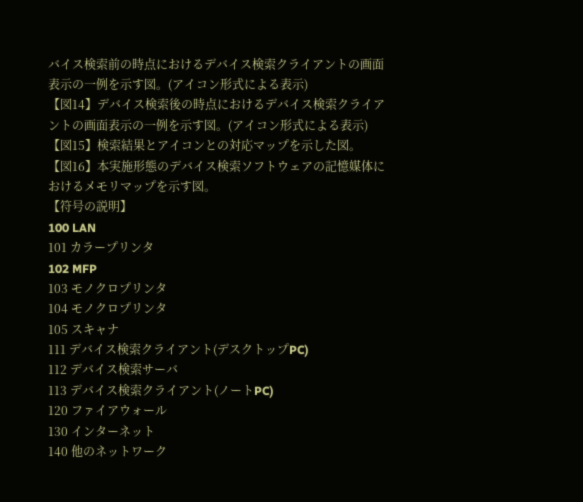バイス検索前の時点におけるデバイス検索クライアントの画面表示の一例を示す図。(アイコン形式による表示)
【図14】デバイス検索後の時点におけるデバイス検索クライアントの画面表示の一例を示す図。(アイコン形式による表示)
【図15】検索結果とアイコンとの対応マップを示した図。
【図16】本実施形態のデバイス検索ソフトウェアの記憶媒体におけるメモリマップを示す図。
【符号の説明】
100 LAN
101 カラープリンタ
102 MFP
103 モノクロプリンタ
104 モノクロプリンタ
105 スキャナ
111 デバイス検索クライアント(デスクトップPC)
112 デバイス検索サーバ
113 デバイス検索クライアント(ノートPC)
120 ファイアウォール
130 インターネット
140 他のネットワーク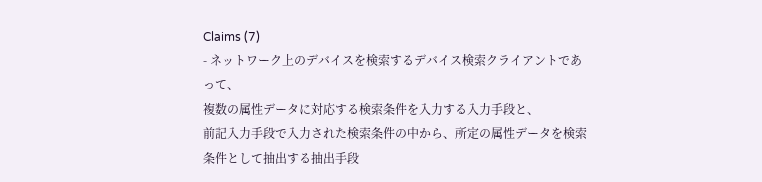Claims (7)
- ネットワーク上のデバイスを検索するデバイス検索クライアントであって、
複数の属性データに対応する検索条件を入力する入力手段と、
前記入力手段で入力された検索条件の中から、所定の属性データを検索条件として抽出する抽出手段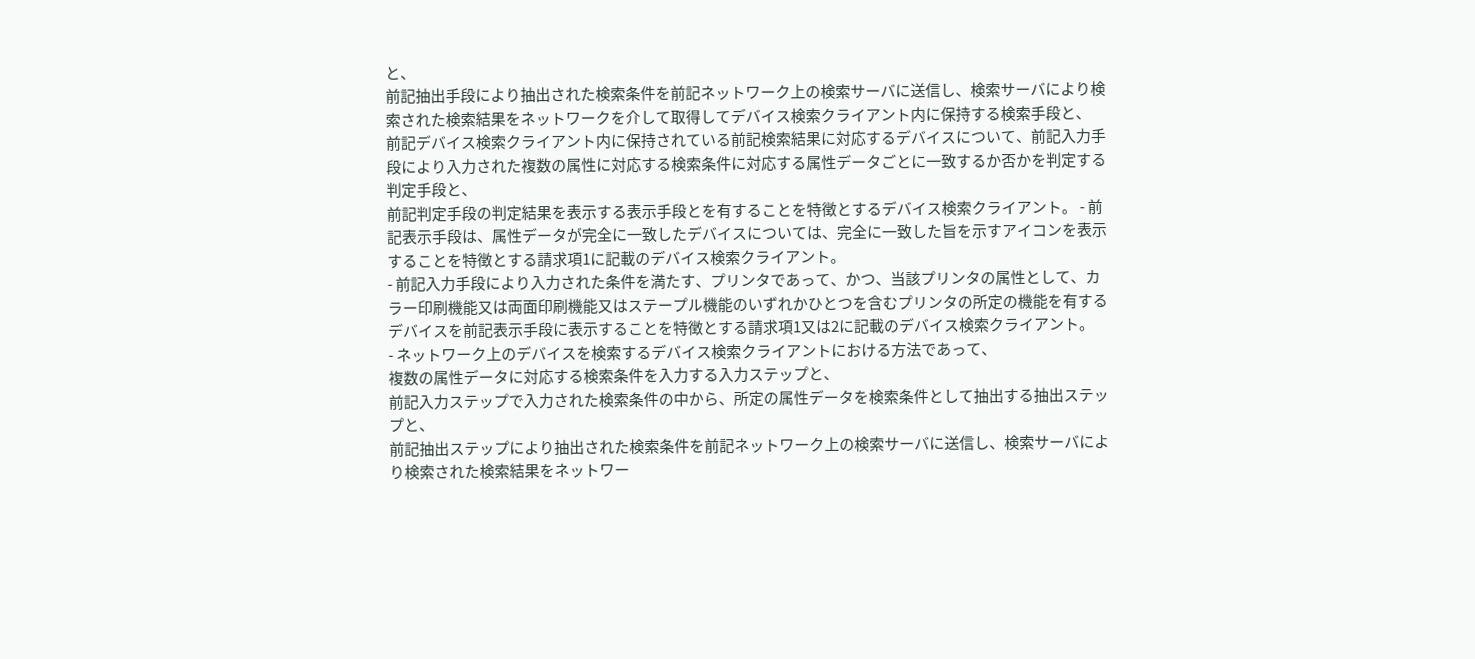と、
前記抽出手段により抽出された検索条件を前記ネットワーク上の検索サーバに送信し、検索サーバにより検索された検索結果をネットワークを介して取得してデバイス検索クライアント内に保持する検索手段と、
前記デバイス検索クライアント内に保持されている前記検索結果に対応するデバイスについて、前記入力手段により入力された複数の属性に対応する検索条件に対応する属性データごとに一致するか否かを判定する判定手段と、
前記判定手段の判定結果を表示する表示手段とを有することを特徴とするデバイス検索クライアント。 - 前記表示手段は、属性データが完全に一致したデバイスについては、完全に一致した旨を示すアイコンを表示することを特徴とする請求項1に記載のデバイス検索クライアント。
- 前記入力手段により入力された条件を満たす、プリンタであって、かつ、当該プリンタの属性として、カラー印刷機能又は両面印刷機能又はステープル機能のいずれかひとつを含むプリンタの所定の機能を有するデバイスを前記表示手段に表示することを特徴とする請求項1又は2に記載のデバイス検索クライアント。
- ネットワーク上のデバイスを検索するデバイス検索クライアントにおける方法であって、
複数の属性データに対応する検索条件を入力する入力ステップと、
前記入力ステップで入力された検索条件の中から、所定の属性データを検索条件として抽出する抽出ステップと、
前記抽出ステップにより抽出された検索条件を前記ネットワーク上の検索サーバに送信し、検索サーバにより検索された検索結果をネットワー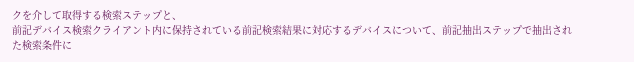クを介して取得する検索ステップと、
前記デバイス検索クライアント内に保持されている前記検索結果に対応するデバイスについて、前記抽出ステップで抽出された検索条件に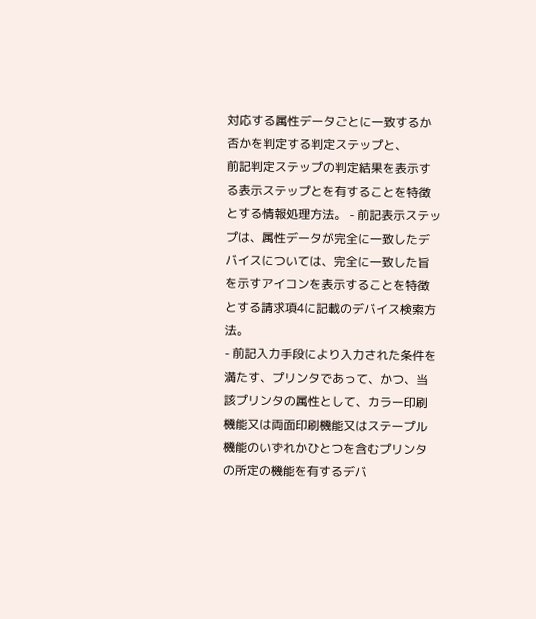対応する属性データごとに一致するか否かを判定する判定ステップと、
前記判定ステップの判定結果を表示する表示ステップとを有することを特徴とする情報処理方法。 - 前記表示ステップは、属性データが完全に一致したデバイスについては、完全に一致した旨を示すアイコンを表示することを特徴とする請求項4に記載のデバイス検索方法。
- 前記入力手段により入力された条件を満たす、プリンタであって、かつ、当該プリンタの属性として、カラー印刷機能又は両面印刷機能又はステープル機能のいずれかひとつを含むプリンタの所定の機能を有するデバ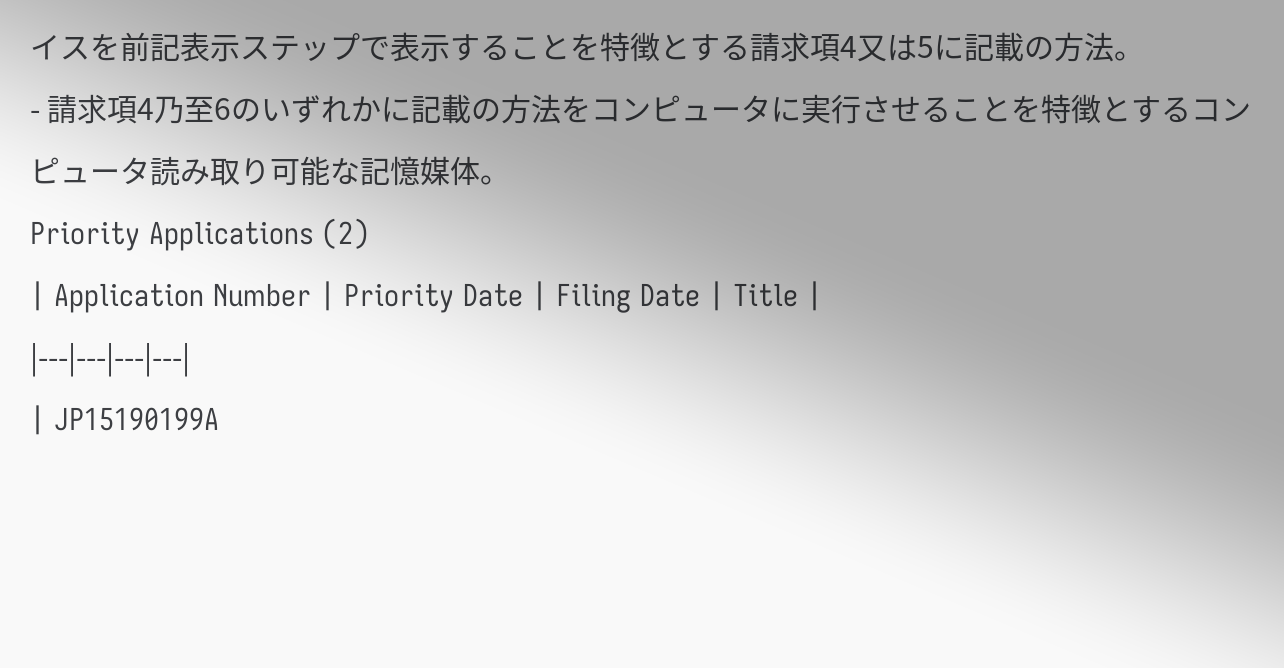イスを前記表示ステップで表示することを特徴とする請求項4又は5に記載の方法。
- 請求項4乃至6のいずれかに記載の方法をコンピュータに実行させることを特徴とするコンピュータ読み取り可能な記憶媒体。
Priority Applications (2)
| Application Number | Priority Date | Filing Date | Title |
|---|---|---|---|
| JP15190199A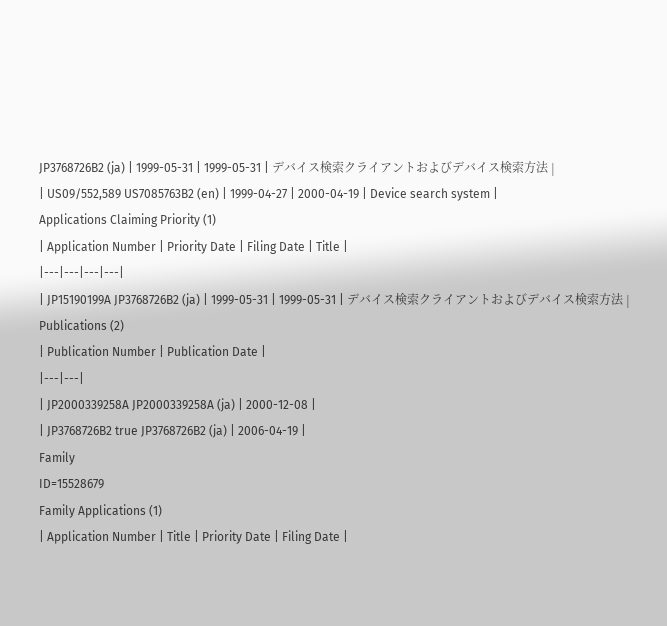JP3768726B2 (ja) | 1999-05-31 | 1999-05-31 | デバイス検索クライアントおよびデバイス検索方法 |
| US09/552,589 US7085763B2 (en) | 1999-04-27 | 2000-04-19 | Device search system |
Applications Claiming Priority (1)
| Application Number | Priority Date | Filing Date | Title |
|---|---|---|---|
| JP15190199A JP3768726B2 (ja) | 1999-05-31 | 1999-05-31 | デバイス検索クライアントおよびデバイス検索方法 |
Publications (2)
| Publication Number | Publication Date |
|---|---|
| JP2000339258A JP2000339258A (ja) | 2000-12-08 |
| JP3768726B2 true JP3768726B2 (ja) | 2006-04-19 |
Family
ID=15528679
Family Applications (1)
| Application Number | Title | Priority Date | Filing Date |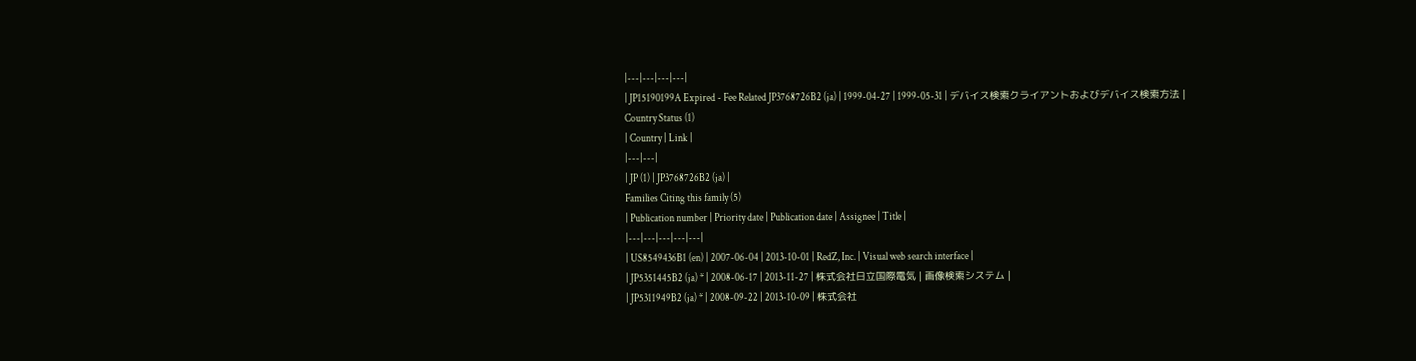|---|---|---|---|
| JP15190199A Expired - Fee Related JP3768726B2 (ja) | 1999-04-27 | 1999-05-31 | デバイス検索クライアントおよびデバイス検索方法 |
Country Status (1)
| Country | Link |
|---|---|
| JP (1) | JP3768726B2 (ja) |
Families Citing this family (5)
| Publication number | Priority date | Publication date | Assignee | Title |
|---|---|---|---|---|
| US8549436B1 (en) | 2007-06-04 | 2013-10-01 | RedZ, Inc. | Visual web search interface |
| JP5351445B2 (ja) * | 2008-06-17 | 2013-11-27 | 株式会社日立国際電気 | 画像検索システム |
| JP5311949B2 (ja) * | 2008-09-22 | 2013-10-09 | 株式会社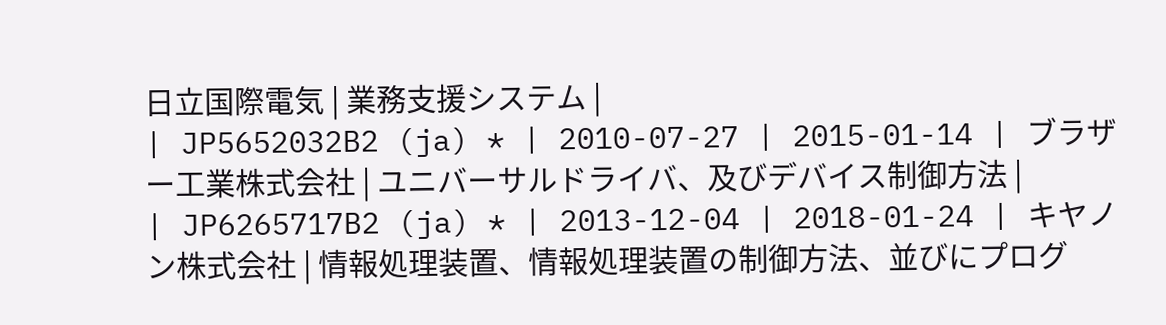日立国際電気 | 業務支援システム |
| JP5652032B2 (ja) * | 2010-07-27 | 2015-01-14 | ブラザー工業株式会社 | ユニバーサルドライバ、及びデバイス制御方法 |
| JP6265717B2 (ja) * | 2013-12-04 | 2018-01-24 | キヤノン株式会社 | 情報処理装置、情報処理装置の制御方法、並びにプログ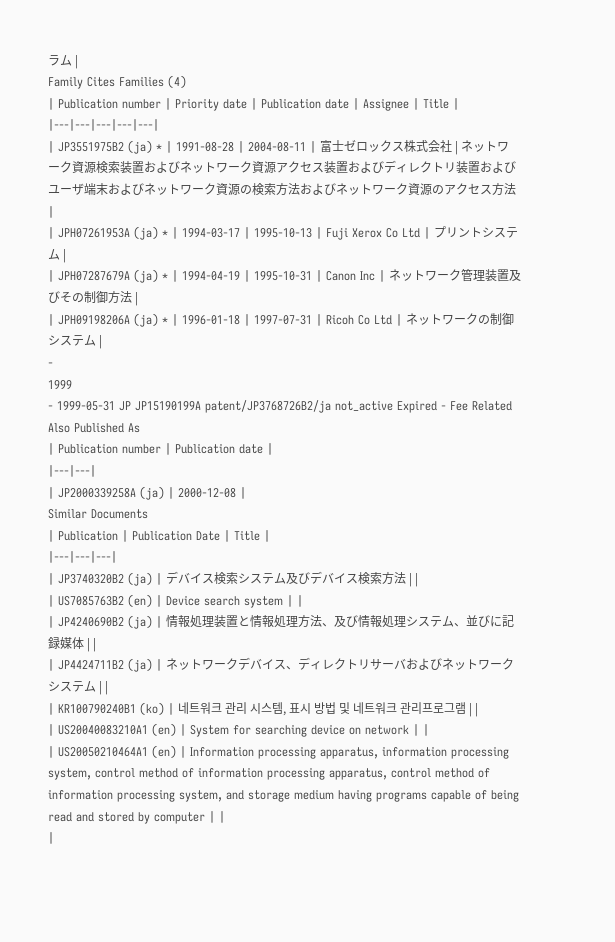ラム |
Family Cites Families (4)
| Publication number | Priority date | Publication date | Assignee | Title |
|---|---|---|---|---|
| JP3551975B2 (ja) * | 1991-08-28 | 2004-08-11 | 富士ゼロックス株式会社 | ネットワーク資源検索装置およびネットワーク資源アクセス装置およびディレクトリ装置およびユーザ端末およびネットワーク資源の検索方法およびネットワーク資源のアクセス方法 |
| JPH07261953A (ja) * | 1994-03-17 | 1995-10-13 | Fuji Xerox Co Ltd | プリントシステム |
| JPH07287679A (ja) * | 1994-04-19 | 1995-10-31 | Canon Inc | ネットワーク管理装置及びその制御方法 |
| JPH09198206A (ja) * | 1996-01-18 | 1997-07-31 | Ricoh Co Ltd | ネットワークの制御システム |
-
1999
- 1999-05-31 JP JP15190199A patent/JP3768726B2/ja not_active Expired - Fee Related
Also Published As
| Publication number | Publication date |
|---|---|
| JP2000339258A (ja) | 2000-12-08 |
Similar Documents
| Publication | Publication Date | Title |
|---|---|---|
| JP3740320B2 (ja) | デバイス検索システム及びデバイス検索方法 | |
| US7085763B2 (en) | Device search system | |
| JP4240690B2 (ja) | 情報処理装置と情報処理方法、及び情報処理システム、並びに記録媒体 | |
| JP4424711B2 (ja) | ネットワークデバイス、ディレクトリサーバおよびネットワークシステム | |
| KR100790240B1 (ko) | 네트워크 관리 시스템, 표시 방법 및 네트워크 관리프로그램 | |
| US20040083210A1 (en) | System for searching device on network | |
| US20050210464A1 (en) | Information processing apparatus, information processing system, control method of information processing apparatus, control method of information processing system, and storage medium having programs capable of being read and stored by computer | |
|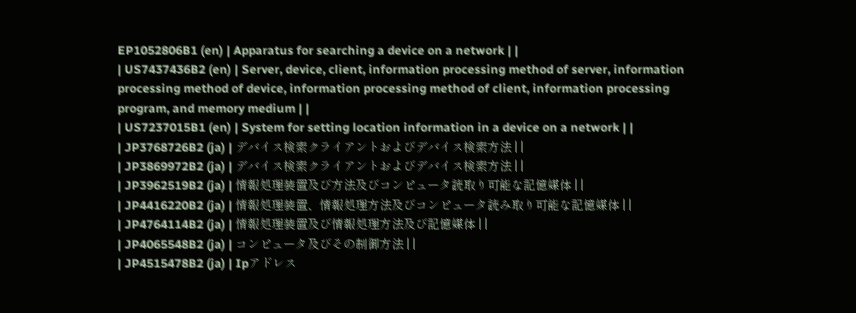EP1052806B1 (en) | Apparatus for searching a device on a network | |
| US7437436B2 (en) | Server, device, client, information processing method of server, information processing method of device, information processing method of client, information processing program, and memory medium | |
| US7237015B1 (en) | System for setting location information in a device on a network | |
| JP3768726B2 (ja) | デバイス検索クライアントおよびデバイス検索方法 | |
| JP3869972B2 (ja) | デバイス検索クライアントおよびデバイス検索方法 | |
| JP3962519B2 (ja) | 情報処理装置及び方法及びコンピュータ読取り可能な記憶媒体 | |
| JP4416220B2 (ja) | 情報処理装置、情報処理方法及びコンピュータ読み取り可能な記憶媒体 | |
| JP4764114B2 (ja) | 情報処理装置及び情報処理方法及び記憶媒体 | |
| JP4065548B2 (ja) | コンピュータ及びその制御方法 | |
| JP4515478B2 (ja) | Ipアドレス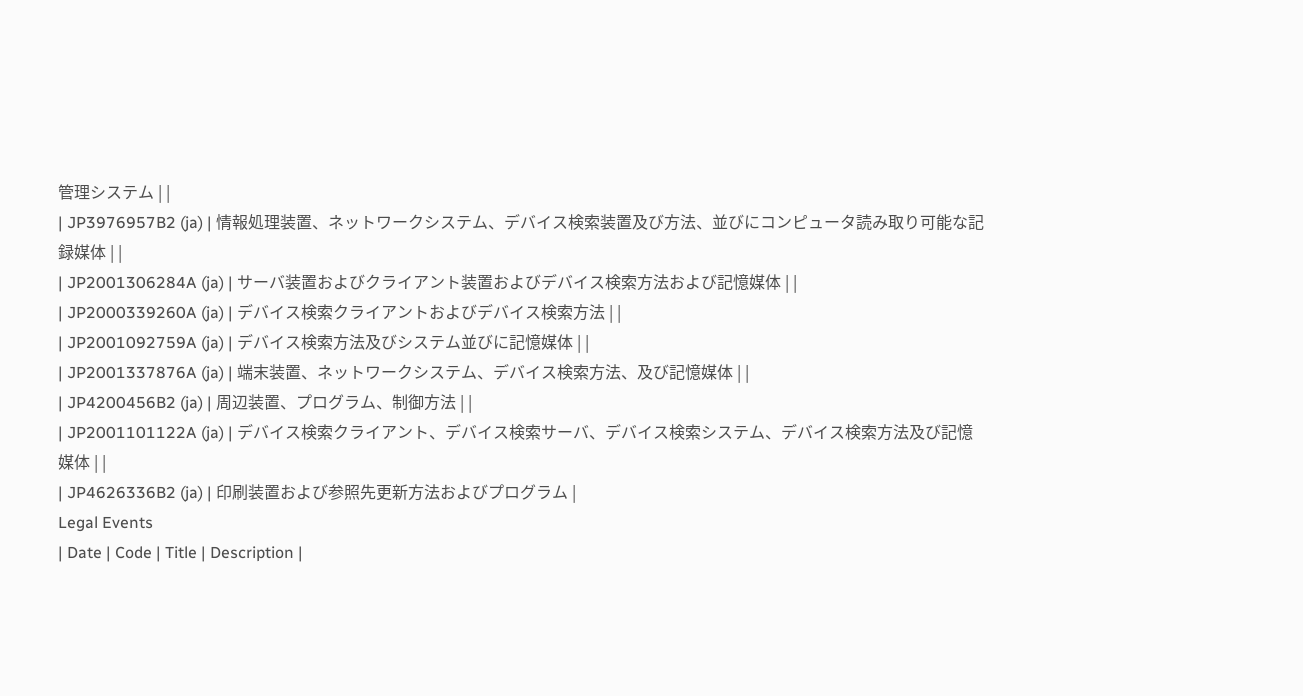管理システム | |
| JP3976957B2 (ja) | 情報処理装置、ネットワークシステム、デバイス検索装置及び方法、並びにコンピュータ読み取り可能な記録媒体 | |
| JP2001306284A (ja) | サーバ装置およびクライアント装置およびデバイス検索方法および記憶媒体 | |
| JP2000339260A (ja) | デバイス検索クライアントおよびデバイス検索方法 | |
| JP2001092759A (ja) | デバイス検索方法及びシステム並びに記憶媒体 | |
| JP2001337876A (ja) | 端末装置、ネットワークシステム、デバイス検索方法、及び記憶媒体 | |
| JP4200456B2 (ja) | 周辺装置、プログラム、制御方法 | |
| JP2001101122A (ja) | デバイス検索クライアント、デバイス検索サーバ、デバイス検索システム、デバイス検索方法及び記憶媒体 | |
| JP4626336B2 (ja) | 印刷装置および参照先更新方法およびプログラム |
Legal Events
| Date | Code | Title | Description |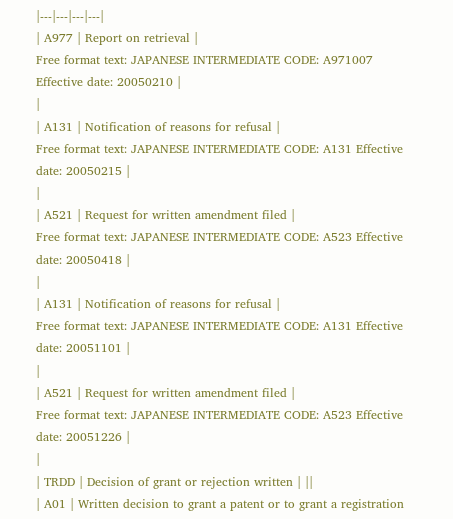|---|---|---|---|
| A977 | Report on retrieval |
Free format text: JAPANESE INTERMEDIATE CODE: A971007 Effective date: 20050210 |
|
| A131 | Notification of reasons for refusal |
Free format text: JAPANESE INTERMEDIATE CODE: A131 Effective date: 20050215 |
|
| A521 | Request for written amendment filed |
Free format text: JAPANESE INTERMEDIATE CODE: A523 Effective date: 20050418 |
|
| A131 | Notification of reasons for refusal |
Free format text: JAPANESE INTERMEDIATE CODE: A131 Effective date: 20051101 |
|
| A521 | Request for written amendment filed |
Free format text: JAPANESE INTERMEDIATE CODE: A523 Effective date: 20051226 |
|
| TRDD | Decision of grant or rejection written | ||
| A01 | Written decision to grant a patent or to grant a registration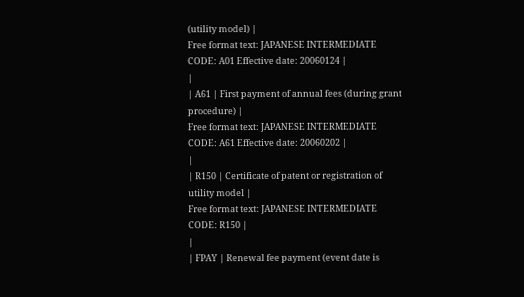(utility model) |
Free format text: JAPANESE INTERMEDIATE CODE: A01 Effective date: 20060124 |
|
| A61 | First payment of annual fees (during grant procedure) |
Free format text: JAPANESE INTERMEDIATE CODE: A61 Effective date: 20060202 |
|
| R150 | Certificate of patent or registration of utility model |
Free format text: JAPANESE INTERMEDIATE CODE: R150 |
|
| FPAY | Renewal fee payment (event date is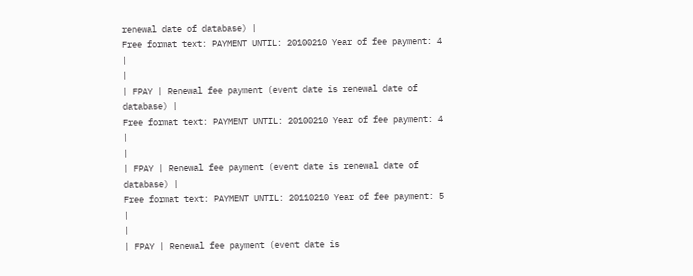renewal date of database) |
Free format text: PAYMENT UNTIL: 20100210 Year of fee payment: 4 |
|
| FPAY | Renewal fee payment (event date is renewal date of database) |
Free format text: PAYMENT UNTIL: 20100210 Year of fee payment: 4 |
|
| FPAY | Renewal fee payment (event date is renewal date of database) |
Free format text: PAYMENT UNTIL: 20110210 Year of fee payment: 5 |
|
| FPAY | Renewal fee payment (event date is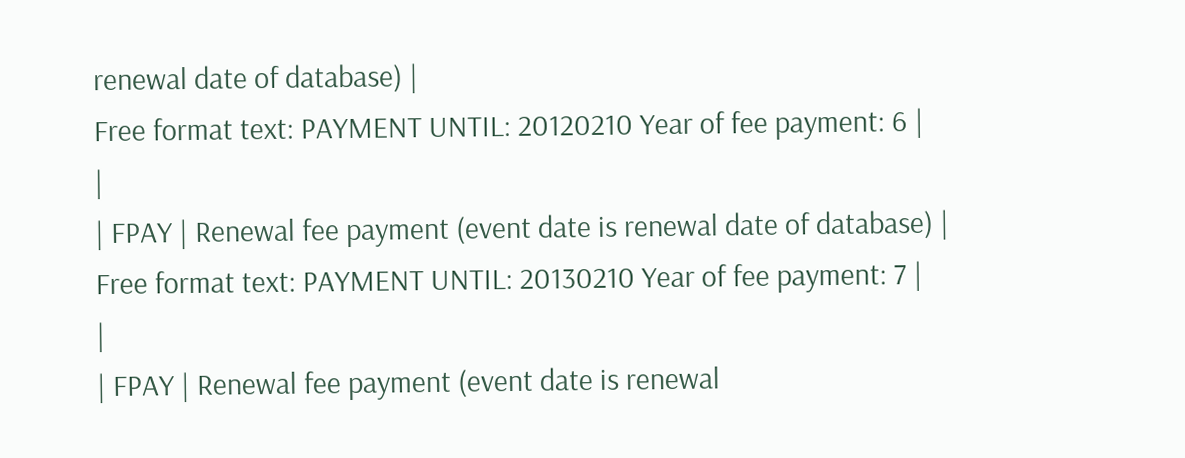renewal date of database) |
Free format text: PAYMENT UNTIL: 20120210 Year of fee payment: 6 |
|
| FPAY | Renewal fee payment (event date is renewal date of database) |
Free format text: PAYMENT UNTIL: 20130210 Year of fee payment: 7 |
|
| FPAY | Renewal fee payment (event date is renewal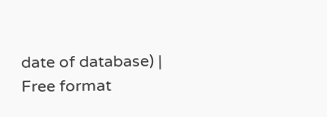date of database) |
Free format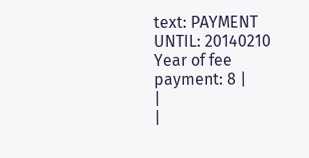text: PAYMENT UNTIL: 20140210 Year of fee payment: 8 |
|
|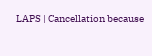LAPS | Cancellation because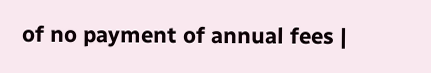of no payment of annual fees |